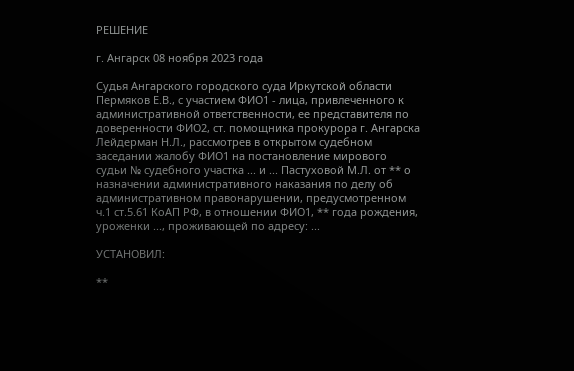РЕШЕНИЕ

г. Ангарск 08 ноября 2023 года

Судья Ангарского городского суда Иркутской области Пермяков Е.В., с участием ФИО1 - лица, привлеченного к административной ответственности, ее представителя по доверенности ФИО2, ст. помощника прокурора г. Ангарска Лейдерман Н.Л., рассмотрев в открытом судебном заседании жалобу ФИО1 на постановление мирового судьи № судебного участка ... и ... Пастуховой М.Л. от ** о назначении административного наказания по делу об административном правонарушении, предусмотренном ч.1 ст.5.61 КоАП РФ, в отношении ФИО1, ** года рождения, уроженки ..., проживающей по адресу: ...

УСТАНОВИЛ:

**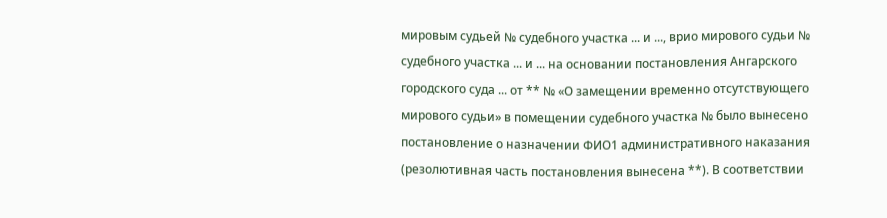мировым судьей № судебного участка ... и ..., врио мирового судьи № судебного участка ... и ... на основании постановления Ангарского городского суда ... от ** № «О замещении временно отсутствующего мирового судьи» в помещении судебного участка № было вынесено постановление о назначении ФИО1 административного наказания (резолютивная часть постановления вынесена **). В соответствии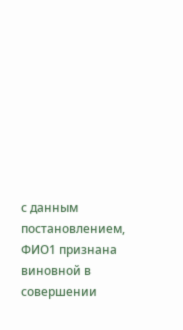с данным постановлением, ФИО1 признана виновной в совершении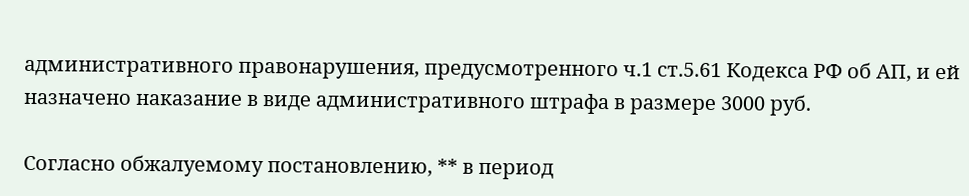административного правонарушения, предусмотренного ч.1 ст.5.61 Кодекса РФ об АП, и ей назначено наказание в виде административного штрафа в размере 3000 руб.

Согласно обжалуемому постановлению, ** в период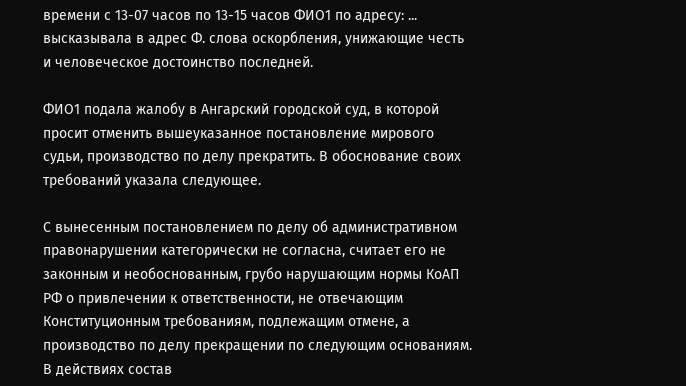времени с 13-07 часов по 13-15 часов ФИО1 по адресу: ... высказывала в адрес Ф. слова оскорбления, унижающие честь и человеческое достоинство последней.

ФИО1 подала жалобу в Ангарский городской суд, в которой просит отменить вышеуказанное постановление мирового судьи, производство по делу прекратить. В обоснование своих требований указала следующее.

С вынесенным постановлением по делу об административном правонарушении категорически не согласна, считает его не законным и необоснованным, грубо нарушающим нормы КоАП РФ о привлечении к ответственности, не отвечающим Конституционным требованиям, подлежащим отмене, а производство по делу прекращении по следующим основаниям. В действиях состав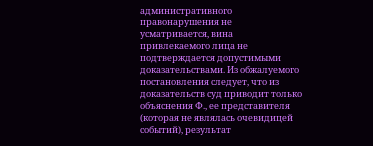административного правонарушения не усматривается, вина привлекаемого лица не подтверждается допустимыми доказательствами. Из обжалуемого постановления следует, что из доказательств суд приводит только объяснения Ф., ее представителя (которая не являлась очевидицей событий), результат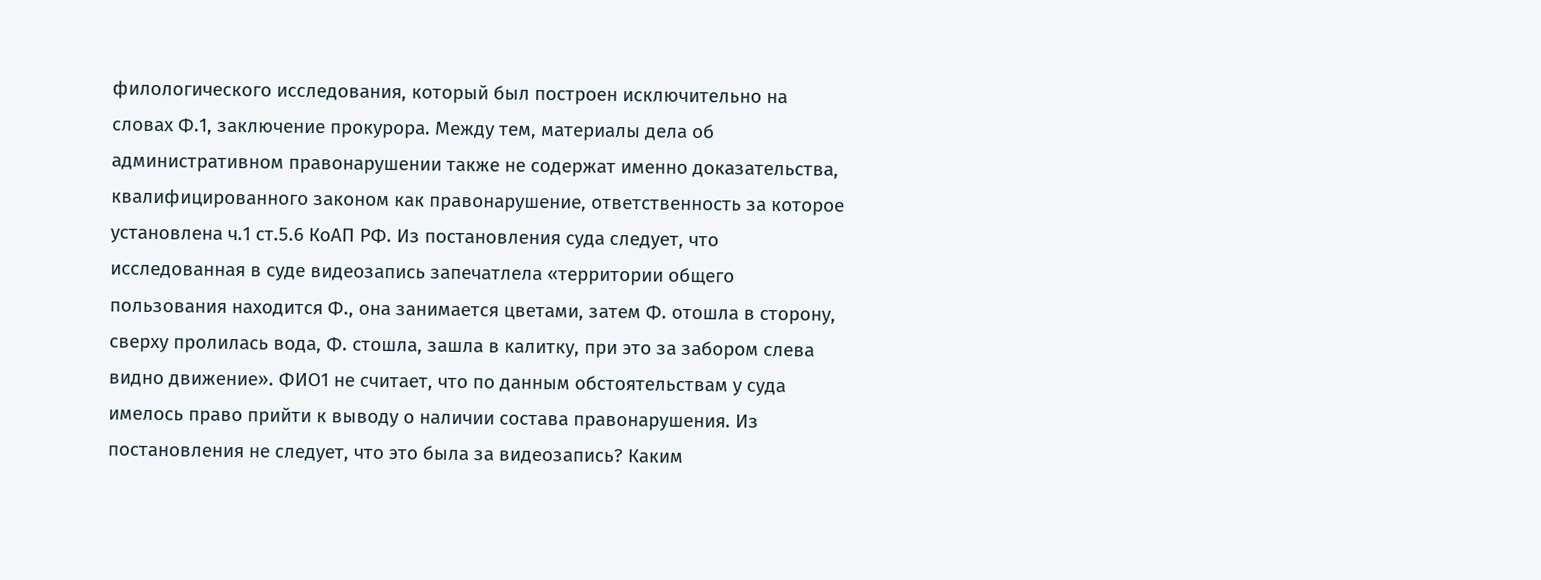филологического исследования, который был построен исключительно на словах Ф.1, заключение прокурора. Между тем, материалы дела об административном правонарушении также не содержат именно доказательства, квалифицированного законом как правонарушение, ответственность за которое установлена ч.1 ст.5.6 КоАП РФ. Из постановления суда следует, что исследованная в суде видеозапись запечатлела «территории общего пользования находится Ф., она занимается цветами, затем Ф. отошла в сторону, сверху пролилась вода, Ф. стошла, зашла в калитку, при это за забором слева видно движение». ФИО1 не считает, что по данным обстоятельствам у суда имелось право прийти к выводу о наличии состава правонарушения. Из постановления не следует, что это была за видеозапись? Каким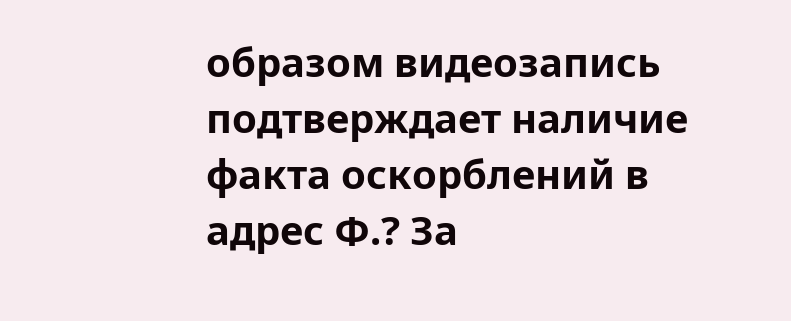образом видеозапись подтверждает наличие факта оскорблений в адрес Ф.? За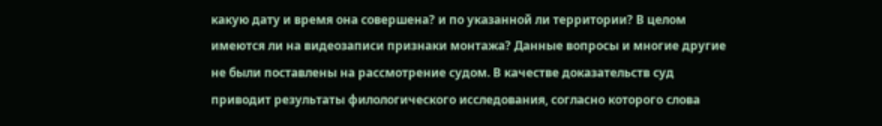какую дату и время она совершена? и по указанной ли территории? В целом имеются ли на видеозаписи признаки монтажа? Данные вопросы и многие другие не были поставлены на рассмотрение судом. В качестве доказательств суд приводит результаты филологического исследования, согласно которого слова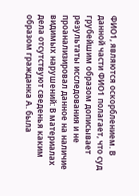ФИО1, являются оскорблением. В данной части ФИО1 полагает, что суд грубейшим образом дописывает результаты исследования и не проанализировал данное на наличие видимых нарушений: В материалах дела отсутствуют сведенья каким образом гражданка А. была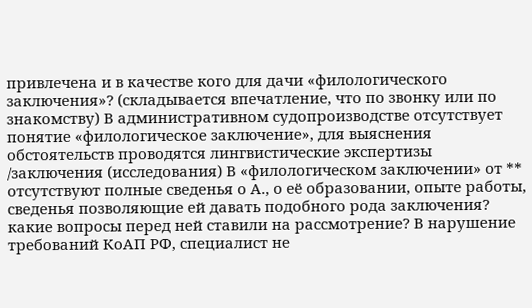привлечена и в качестве кого для дачи «филологического заключения»? (складывается впечатление, что по звонку или по знакомству) В административном судопроизводстве отсутствует понятие «филологическое заключение», для выяснения обстоятельств проводятся лингвистические экспертизы /заключения (исследования) В «филологическом заключении» от ** отсутствуют полные сведенья о А., о её образовании, опыте работы, сведенья позволяющие ей давать подобного рода заключения? какие вопросы перед ней ставили на рассмотрение? В нарушение требований КоАП РФ, специалист не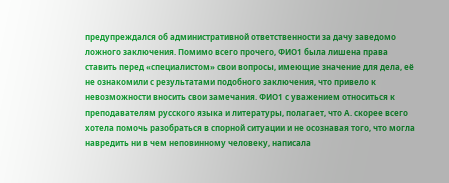предупреждался об административной ответственности за дачу заведомо ложного заключения. Помимо всего прочего, ФИО1 была лишена права ставить перед «специалистом» свои вопросы, имеющие значение для дела, её не ознакомили с результатами подобного заключения, что привело к невозможности вносить свои замечания. ФИО1 с уважением относиться к преподавателям русского языка и литературы, полагает, что А. скорее всего хотела помочь разобраться в спорной ситуации и не осознавая того, что могла навредить ни в чем неповинному человеку, написала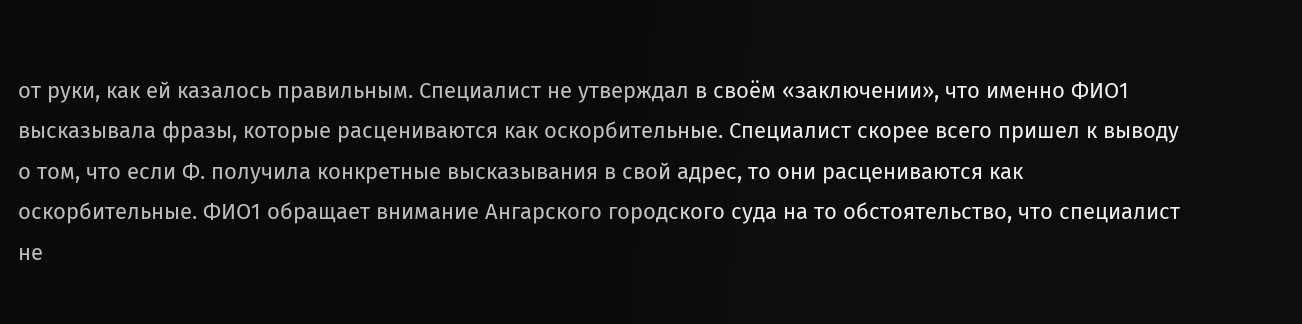от руки, как ей казалось правильным. Специалист не утверждал в своём «заключении», что именно ФИО1 высказывала фразы, которые расцениваются как оскорбительные. Специалист скорее всего пришел к выводу о том, что если Ф. получила конкретные высказывания в свой адрес, то они расцениваются как оскорбительные. ФИО1 обращает внимание Ангарского городского суда на то обстоятельство, что специалист не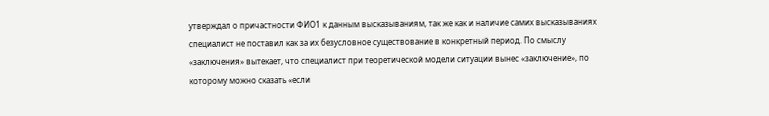утверждал о причастности ФИО1 к данным высказываниям, так же как и наличие самих высказываниях специалист не поставил как за их безусловное существование в конкретный период. По смыслу «заключения» вытекает, что специалист при теоретической модели ситуации вынес «заключение», по которому можно сказать «если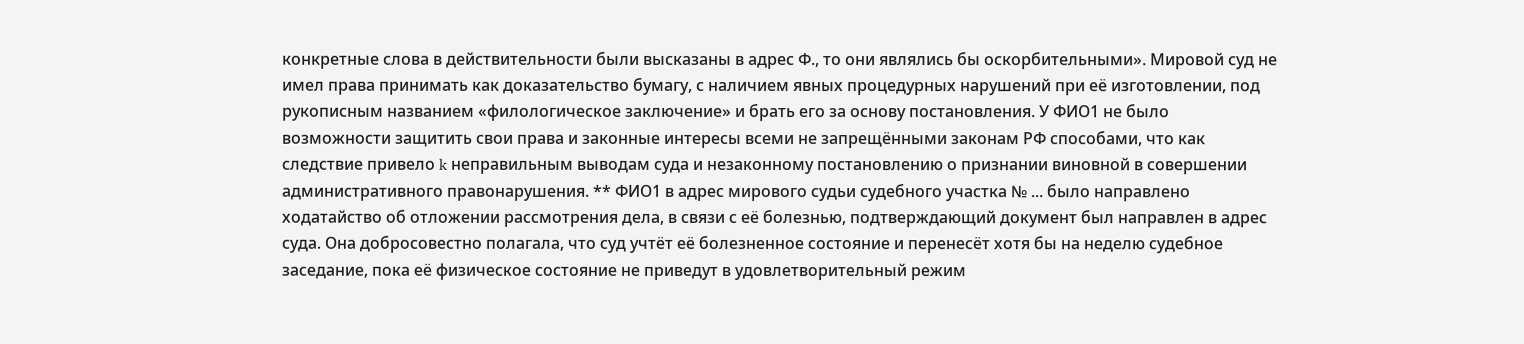конкретные слова в действительности были высказаны в адрес Ф., то они являлись бы оскорбительными». Мировой суд не имел права принимать как доказательство бумагу, с наличием явных процедурных нарушений при её изготовлении, под рукописным названием «филологическое заключение» и брать его за основу постановления. У ФИО1 не было возможности защитить свои права и законные интересы всеми не запрещёнными законам РФ способами, что как следствие привело k неправильным выводам суда и незаконному постановлению о признании виновной в совершении административного правонарушения. ** ФИО1 в адрес мирового судьи судебного участка № ... было направлено ходатайство об отложении рассмотрения дела, в связи с её болезнью, подтверждающий документ был направлен в адрес суда. Она добросовестно полагала, что суд учтёт её болезненное состояние и перенесёт хотя бы на неделю судебное заседание, пока её физическое состояние не приведут в удовлетворительный режим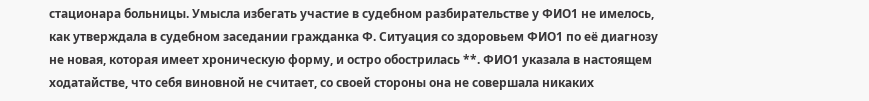стационара больницы. Умысла избегать участие в судебном разбирательстве у ФИО1 не имелось, как утверждала в судебном заседании гражданка Ф. Ситуация со здоровьем ФИО1 по её диагнозу не новая, которая имеет хроническую форму, и остро обострилась **. ФИО1 указала в настоящем ходатайстве, что себя виновной не считает, со своей стороны она не совершала никаких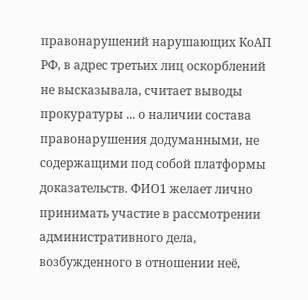правонарушений нарушающих КоАП РФ, в адрес третьих лиц оскорблений не высказывала, считает выводы прокуратуры ... о наличии состава правонарушения додуманными, не содержащими под собой платформы доказательств. ФИО1 желает лично принимать участие в рассмотрении административного дела, возбужденного в отношении неё,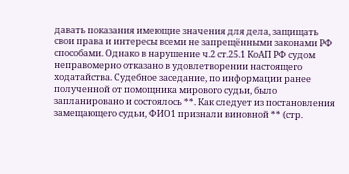давать показания имеющие значения для дела, защищать свои права и интересы всеми не запрещёнными законами РФ способами. Однако в нарушение ч.2 ст.25.1 КоАП РФ судом неправомерно отказано в удовлетворении настоящего ходатайства. Судебное заседание, по информации ранее полученной от помощника мирового судьи, было запланировано и состоялось **. Как следует из постановления замещающего судьи, ФИО1 признали виновной ** (стр.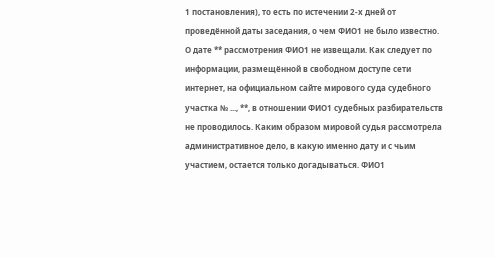1 постановления), то есть по истечении 2-х дней от проведённой даты заседания, о чем ФИО1 не было известно. О дате ** рассмотрения ФИО1 не извещали. Как следует по информации, размещённой в свободном доступе сети интернет, на официальном сайте мирового суда судебного участка № ..., **, в отношении ФИО1 судебных разбирательств не проводилось. Каким образом мировой судья рассмотрела административное дело, в какую именно дату и с чьим участием, остается только догадываться. ФИО1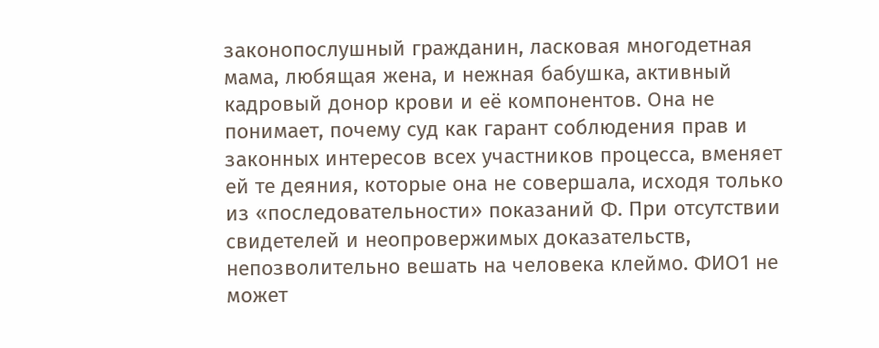законопослушный гражданин, ласковая многодетная мама, любящая жена, и нежная бабушка, активный кадровый донор крови и её компонентов. Она не понимает, почему суд как гарант соблюдения прав и законных интересов всех участников процесса, вменяет ей те деяния, которые она не совершала, исходя только из «последовательности» показаний Ф. При отсутствии свидетелей и неопровержимых доказательств, непозволительно вешать на человека клеймо. ФИО1 не может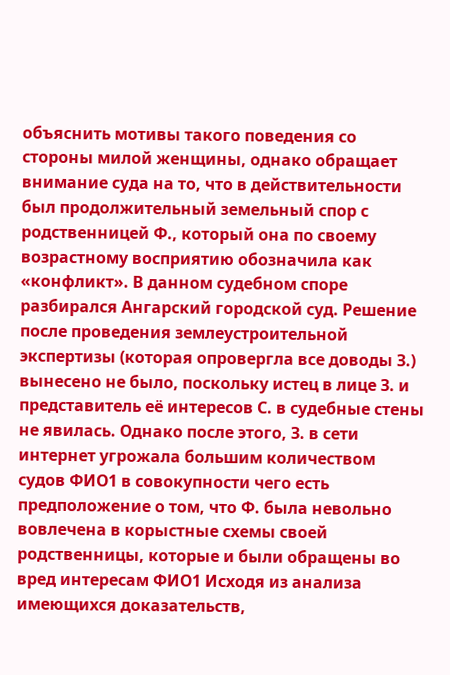объяснить мотивы такого поведения со стороны милой женщины, однако обращает внимание суда на то, что в действительности был продолжительный земельный спор с родственницей Ф., который она по своему возрастному восприятию обозначила как «конфликт». В данном судебном споре разбирался Ангарский городской суд. Решение после проведения землеустроительной экспертизы (которая опровергла все доводы З.) вынесено не было, поскольку истец в лице З. и представитель её интересов С. в судебные стены не явилась. Однако после этого, З. в сети интернет угрожала большим количеством судов ФИО1 в совокупности чего есть предположение о том, что Ф. была невольно вовлечена в корыстные схемы своей родственницы, которые и были обращены во вред интересам ФИО1 Исходя из анализа имеющихся доказательств,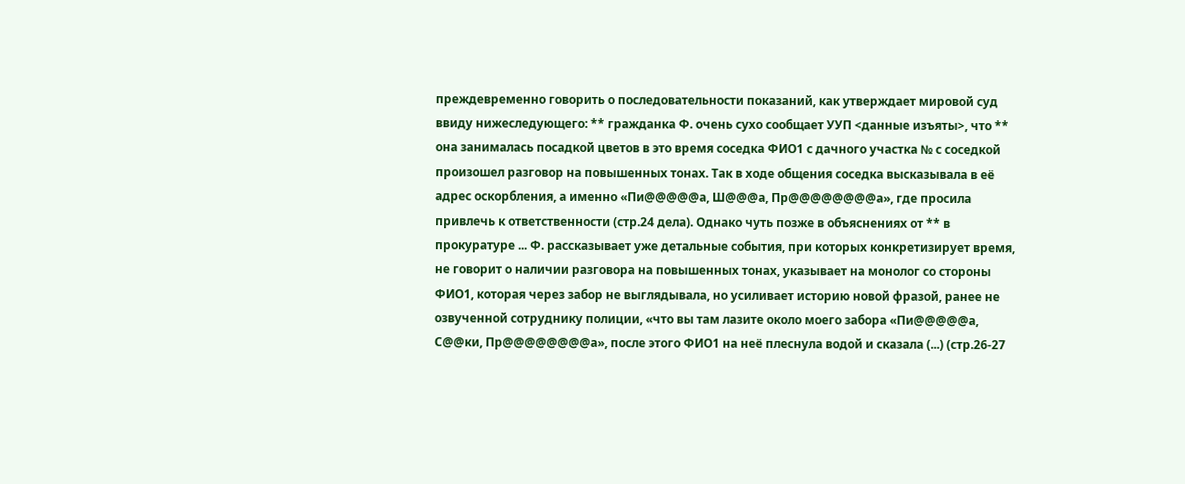преждевременно говорить о последовательности показаний, как утверждает мировой суд ввиду нижеследующего: ** гражданка Ф. очень сухо сообщает УУП <данные изъяты>, что ** она занималась посадкой цветов в это время соседка ФИО1 с дачного участка № с соседкой произошел разговор на повышенных тонах. Так в ходе общения соседка высказывала в её адрес оскорбления, а именно «Пи@@@@@а, Ш@@@а, Пр@@@@@@@@а», где просила привлечь к ответственности (стр.24 дела). Однако чуть позже в объяснениях от ** в прокуратуре ... Ф. рассказывает уже детальные события, при которых конкретизирует время, не говорит о наличии разговора на повышенных тонах, указывает на монолог со стороны ФИО1, которая через забор не выглядывала, но усиливает историю новой фразой, ранее не озвученной сотруднику полиции, «что вы там лазите около моего забора «Пи@@@@@а, С@@ки, Пр@@@@@@@@а», после этого ФИО1 на неё плеснула водой и сказала (...) (стр.26-27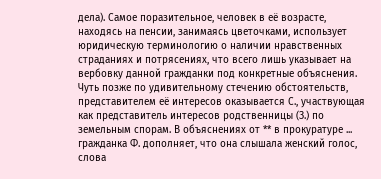дела). Самое поразительное, человек в её возрасте, находясь на пенсии, занимаясь цветочками, использует юридическую терминологию о наличии нравственных страданиях и потрясениях, что всего лишь указывает на вербовку данной гражданки под конкретные объяснения. Чуть позже по удивительному стечению обстоятельств, представителем её интересов оказывается С., участвующая как представитель интересов родственницы (З.) по земельным спорам. В объяснениях от ** в прокуратуре ... гражданка Ф. дополняет, что она слышала женский голос, слова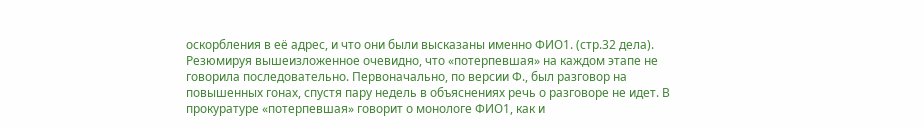оскорбления в её адрес, и что они были высказаны именно ФИО1. (стр.32 дела). Резюмируя вышеизложенное очевидно, что «потерпевшая» на каждом этапе не говорила последовательно. Первоначально, по версии Ф., был разговор на повышенных гонах, спустя пару недель в объяснениях речь о разговоре не идет. В прокуратуре «потерпевшая» говорит о монологе ФИО1, как и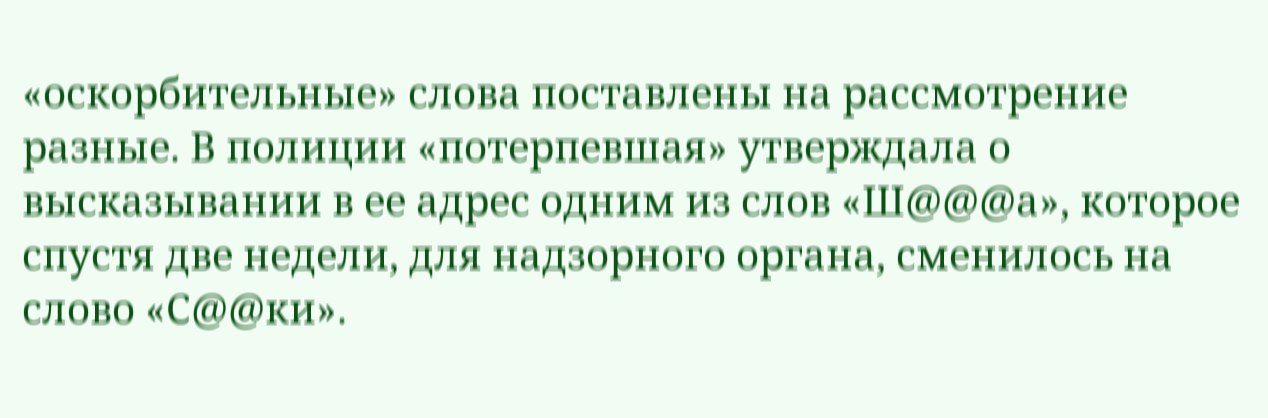«оскорбительные» слова поставлены на рассмотрение разные. В полиции «потерпевшая» утверждала о высказывании в ее адрес одним из слов «Ш@@@а», которое спустя две недели, для надзорного органа, сменилось на слово «С@@ки».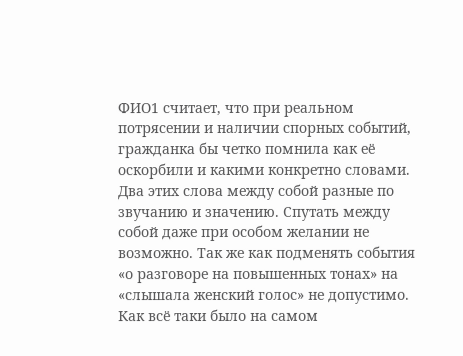ФИО1 считает, что при реальном потрясении и наличии спорных событий, гражданка бы четко помнила как её оскорбили и какими конкретно словами. Два этих слова между собой разные по звучанию и значению. Спутать между собой даже при особом желании не возможно. Так же как подменять события «о разговоре на повышенных тонах» на «слышала женский голос» не допустимо. Как всё таки было на самом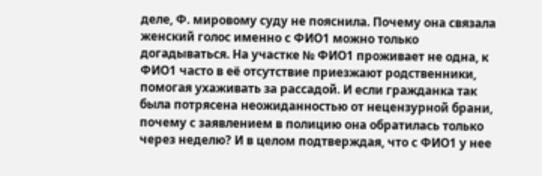деле, Ф. мировому суду не пояснила. Почему она связала женский голос именно с ФИО1 можно только догадываться. На участке № ФИО1 проживает не одна, к ФИО1 часто в её отсутствие приезжают родственники, помогая ухаживать за рассадой. И если гражданка так была потрясена неожиданностью от нецензурной брани, почему с заявлением в полицию она обратилась только через неделю? И в целом подтверждая, что с ФИО1 у нее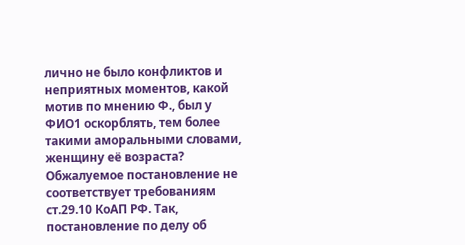лично не было конфликтов и неприятных моментов, какой мотив по мнению Ф., был у ФИО1 оскорблять, тем более такими аморальными словами, женщину её возраста? Обжалуемое постановление не соответствует требованиям ст.29.10 КоАП РФ. Так, постановление по делу об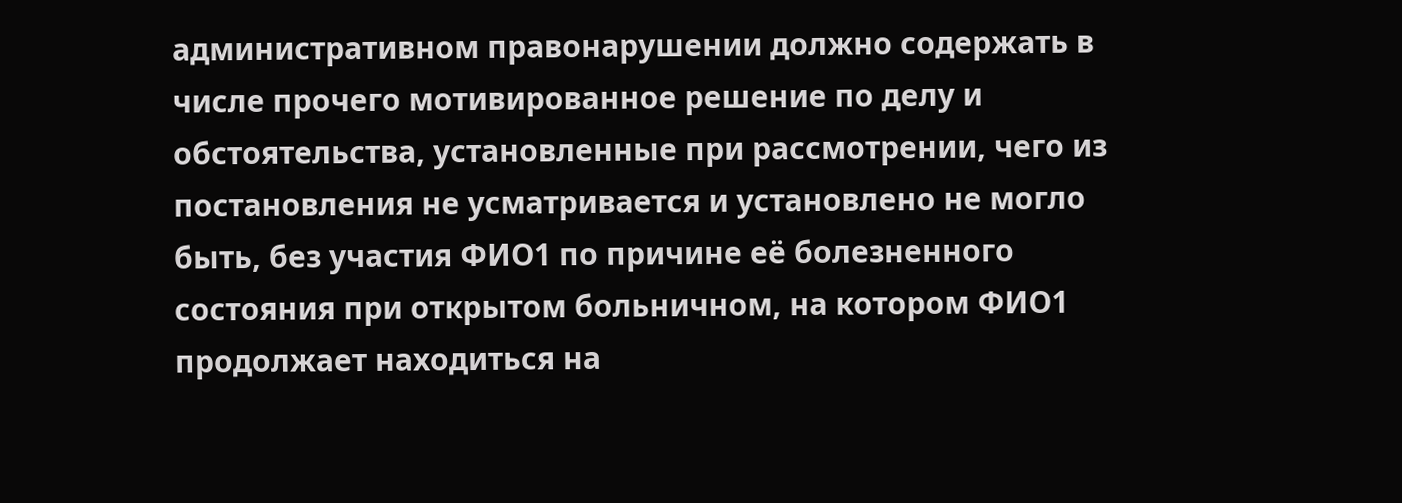административном правонарушении должно содержать в числе прочего мотивированное решение по делу и обстоятельства, установленные при рассмотрении, чего из постановления не усматривается и установлено не могло быть, без участия ФИО1 по причине её болезненного состояния при открытом больничном, на котором ФИО1 продолжает находиться на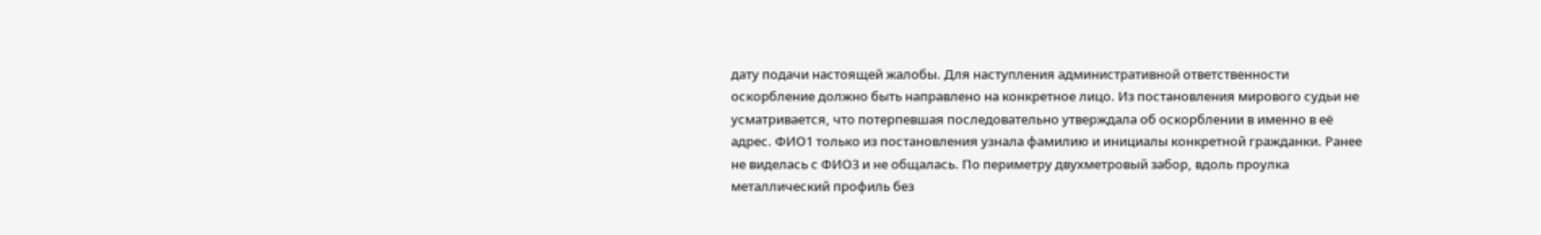дату подачи настоящей жалобы. Для наступления административной ответственности оскорбление должно быть направлено на конкретное лицо. Из постановления мирового судьи не усматривается, что потерпевшая последовательно утверждала об оскорблении в именно в её адрес. ФИО1 только из постановления узнала фамилию и инициалы конкретной гражданки. Ранее не виделась с ФИО3 и не общалась. По периметру двухметровый забор, вдоль проулка металлический профиль без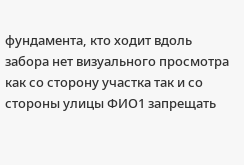фундамента, кто ходит вдоль забора нет визуального просмотра как со сторону участка так и со стороны улицы ФИО1 запрещать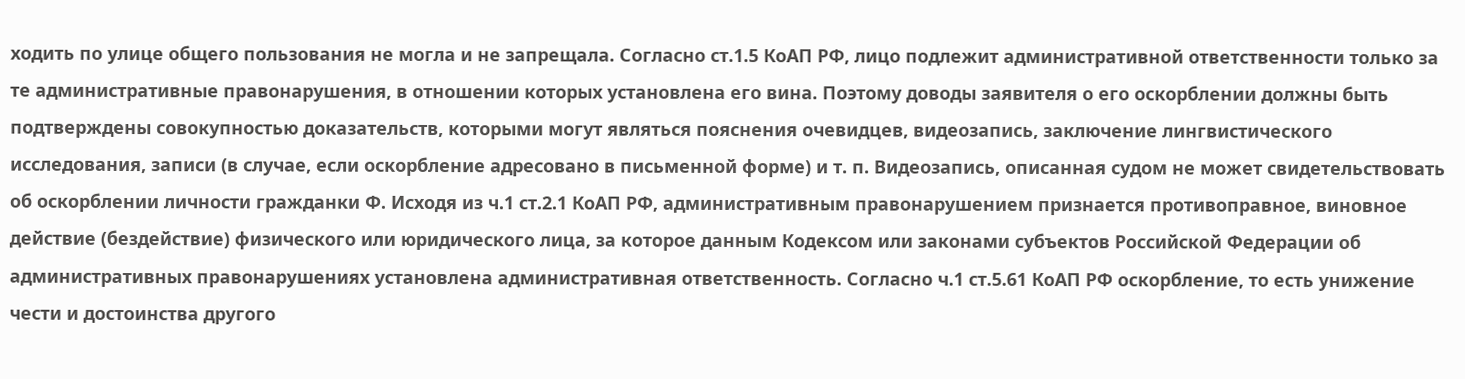ходить по улице общего пользования не могла и не запрещала. Согласно ст.1.5 КоАП РФ, лицо подлежит административной ответственности только за те административные правонарушения, в отношении которых установлена его вина. Поэтому доводы заявителя о его оскорблении должны быть подтверждены совокупностью доказательств, которыми могут являться пояснения очевидцев, видеозапись, заключение лингвистического исследования, записи (в случае, если оскорбление адресовано в письменной форме) и т. п. Видеозапись, описанная судом не может свидетельствовать об оскорблении личности гражданки Ф. Исходя из ч.1 ст.2.1 КоАП РФ, административным правонарушением признается противоправное, виновное действие (бездействие) физического или юридического лица, за которое данным Кодексом или законами субъектов Российской Федерации об административных правонарушениях установлена административная ответственность. Согласно ч.1 ст.5.61 КоАП РФ оскорбление, то есть унижение чести и достоинства другого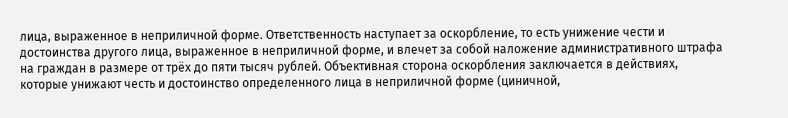лица, выраженное в неприличной форме. Ответственность наступает за оскорбление, то есть унижение чести и достоинства другого лица, выраженное в неприличной форме, и влечет за собой наложение административного штрафа на граждан в размере от трёх до пяти тысяч рублей. Объективная сторона оскорбления заключается в действиях, которые унижают честь и достоинство определенного лица в неприличной форме (циничной,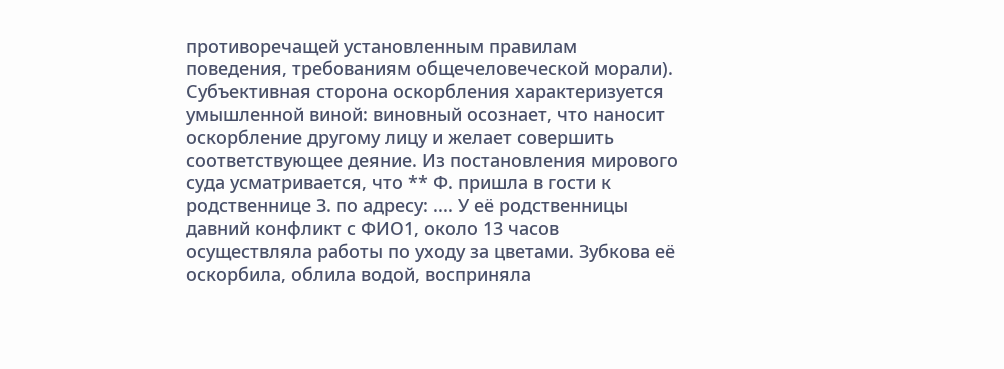противоречащей установленным правилам поведения, требованиям общечеловеческой морали). Субъективная сторона оскорбления характеризуется умышленной виной: виновный осознает, что наносит оскорбление другому лицу и желает совершить соответствующее деяние. Из постановления мирового суда усматривается, что ** Ф. пришла в гости к родственнице З. по адресу: .... У её родственницы давний конфликт с ФИО1, около 13 часов осуществляла работы по уходу за цветами. Зубкова её оскорбила, облила водой, восприняла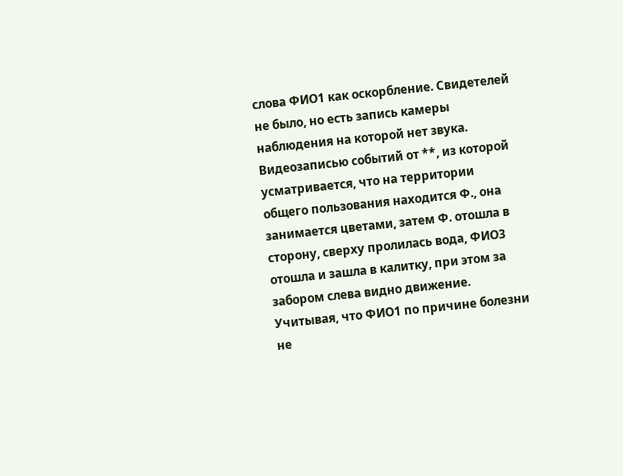слова ФИО1 как оскорбление. Свидетелей не было, но есть запись камеры наблюдения на которой нет звука. Видеозаписью событий от **, из которой усматривается, что на территории общего пользования находится Ф., она занимается цветами, затем Ф. отошла в сторону, сверху пролилась вода, ФИО3 отошла и зашла в калитку, при этом за забором слева видно движение. Учитывая, что ФИО1 по причине болезни не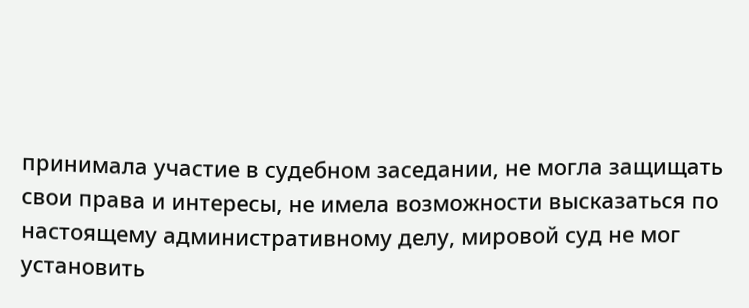принимала участие в судебном заседании, не могла защищать свои права и интересы, не имела возможности высказаться по настоящему административному делу, мировой суд не мог установить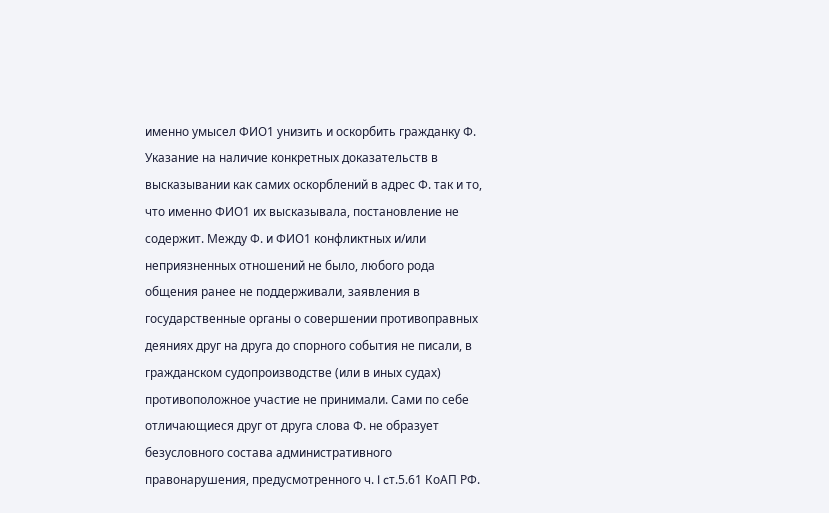именно умысел ФИО1 унизить и оскорбить гражданку Ф. Указание на наличие конкретных доказательств в высказывании как самих оскорблений в адрес Ф. так и то, что именно ФИО1 их высказывала, постановление не содержит. Между Ф. и ФИО1 конфликтных и/или неприязненных отношений не было, любого рода общения ранее не поддерживали, заявления в государственные органы о совершении противоправных деяниях друг на друга до спорного события не писали, в гражданском судопроизводстве (или в иных судах) противоположное участие не принимали. Сами по себе отличающиеся друг от друга слова Ф. не образует безусловного состава административного правонарушения, предусмотренного ч. l cт.5.61 КоАП РФ.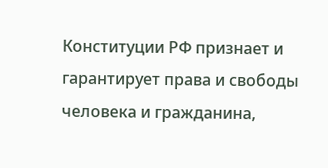Конституции РФ признает и гарантирует права и свободы человека и гражданина,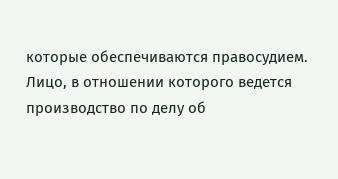которые обеспечиваются правосудием. Лицо, в отношении которого ведется производство по делу об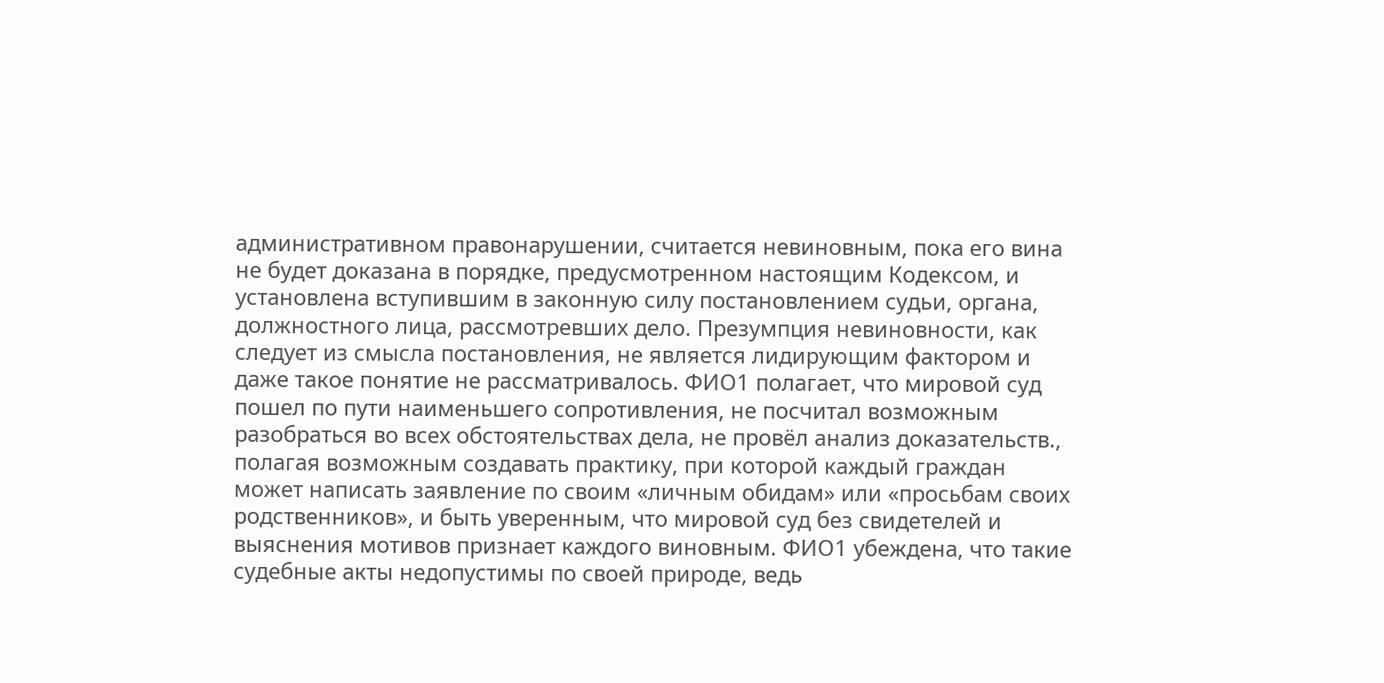административном правонарушении, считается невиновным, пока его вина не будет доказана в порядке, предусмотренном настоящим Кодексом, и установлена вступившим в законную силу постановлением судьи, органа, должностного лица, рассмотревших дело. Презумпция невиновности, как следует из смысла постановления, не является лидирующим фактором и даже такое понятие не рассматривалось. ФИО1 полагает, что мировой суд пошел по пути наименьшего сопротивления, не посчитал возможным разобраться во всех обстоятельствах дела, не провёл анализ доказательств., полагая возможным создавать практику, при которой каждый граждан может написать заявление по своим «личным обидам» или «просьбам своих родственников», и быть уверенным, что мировой суд без свидетелей и выяснения мотивов признает каждого виновным. ФИО1 убеждена, что такие судебные акты недопустимы по своей природе, ведь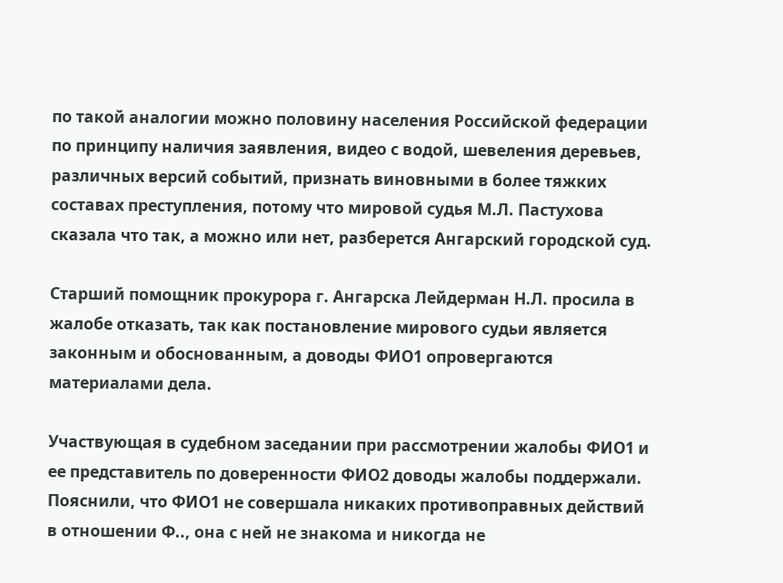по такой аналогии можно половину населения Российской федерации по принципу наличия заявления, видео с водой, шевеления деревьев, различных версий событий, признать виновными в более тяжких составах преступления, потому что мировой судья М.Л. Пастухова сказала что так, а можно или нет, разберется Ангарский городской суд.

Старший помощник прокурора г. Ангарска Лейдерман Н.Л. просила в жалобе отказать, так как постановление мирового судьи является законным и обоснованным, а доводы ФИО1 опровергаются материалами дела.

Участвующая в судебном заседании при рассмотрении жалобы ФИО1 и ее представитель по доверенности ФИО2 доводы жалобы поддержали. Пояснили, что ФИО1 не совершала никаких противоправных действий в отношении Ф.., она с ней не знакома и никогда не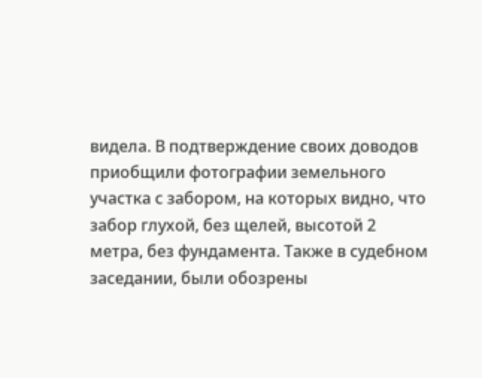видела. В подтверждение своих доводов приобщили фотографии земельного участка с забором, на которых видно, что забор глухой, без щелей, высотой 2 метра, без фундамента. Также в судебном заседании, были обозрены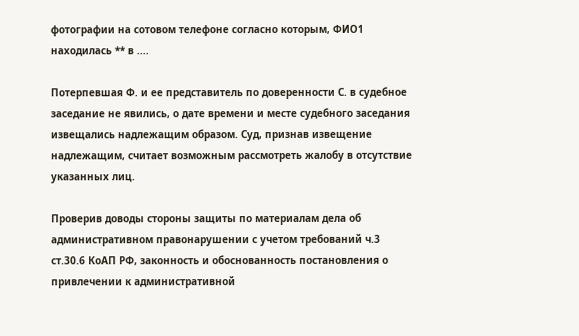фотографии на сотовом телефоне согласно которым, ФИО1 находилась ** в ....

Потерпевшая Ф. и ее представитель по доверенности С. в судебное заседание не явились, о дате времени и месте судебного заседания извещались надлежащим образом. Суд, признав извещение надлежащим, считает возможным рассмотреть жалобу в отсутствие указанных лиц.

Проверив доводы стороны защиты по материалам дела об административном правонарушении с учетом требований ч.3 ст.30.6 КоАП РФ, законность и обоснованность постановления о привлечении к административной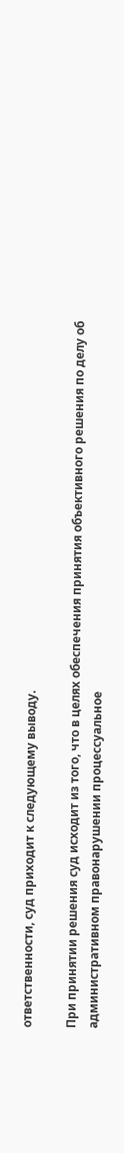ответственности, суд приходит к следующему выводу.

При принятии решения суд исходит из того, что в целях обеспечения принятия объективного решения по делу об административном правонарушении процессуальное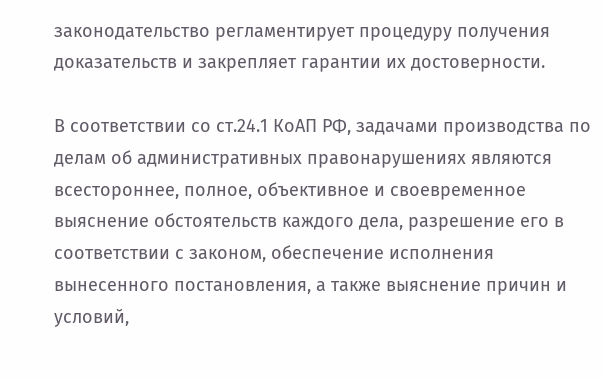законодательство регламентирует процедуру получения доказательств и закрепляет гарантии их достоверности.

В соответствии со ст.24.1 КоАП РФ, задачами производства по делам об административных правонарушениях являются всестороннее, полное, объективное и своевременное выяснение обстоятельств каждого дела, разрешение его в соответствии с законом, обеспечение исполнения вынесенного постановления, а также выяснение причин и условий,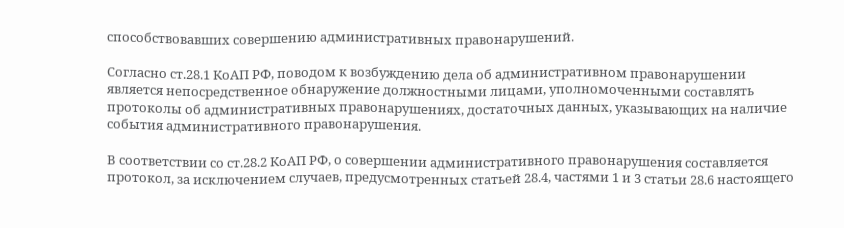способствовавших совершению административных правонарушений.

Согласно ст.28.1 КоАП РФ, поводом к возбуждению дела об административном правонарушении является непосредственное обнаружение должностными лицами, уполномоченными составлять протоколы об административных правонарушениях, достаточных данных, указывающих на наличие события административного правонарушения.

В соответствии со ст.28.2 КоАП РФ, о совершении административного правонарушения составляется протокол, за исключением случаев, предусмотренных статьей 28.4, частями 1 и 3 статьи 28.6 настоящего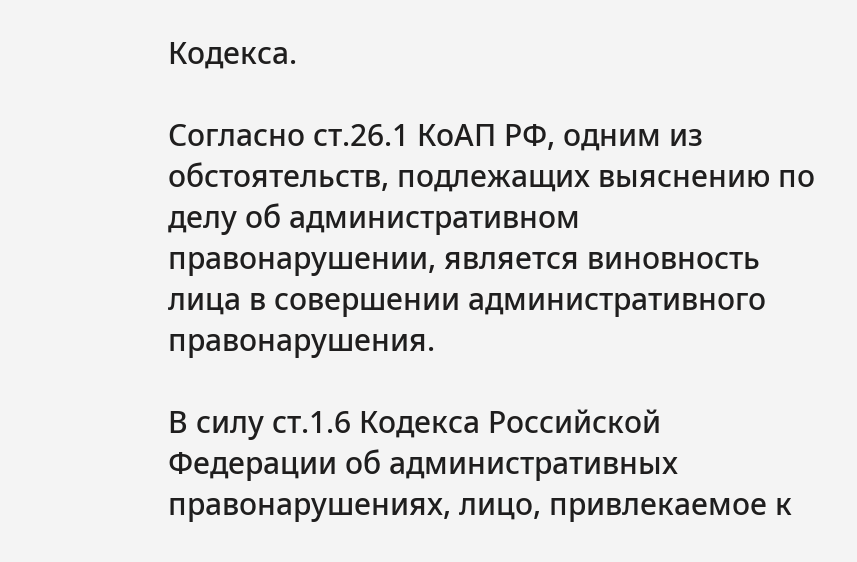Кодекса.

Согласно ст.26.1 КоАП РФ, одним из обстоятельств, подлежащих выяснению по делу об административном правонарушении, является виновность лица в совершении административного правонарушения.

В силу ст.1.6 Кодекса Российской Федерации об административных правонарушениях, лицо, привлекаемое к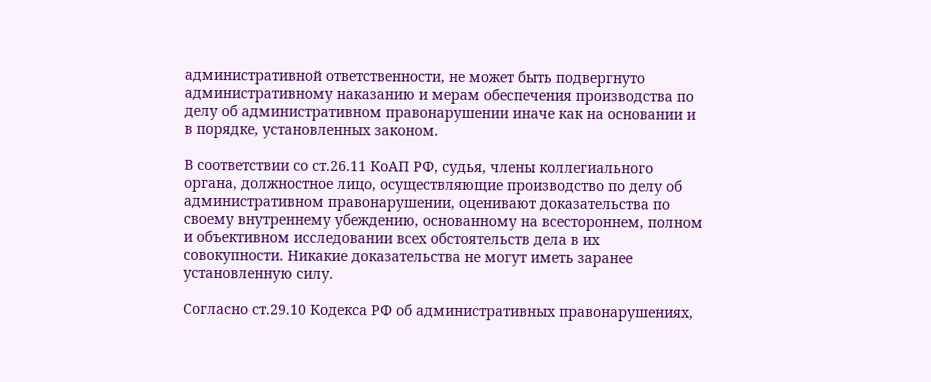административной ответственности, не может быть подвергнуто административному наказанию и мерам обеспечения производства по делу об административном правонарушении иначе как на основании и в порядке, установленных законом.

В соответствии со ст.26.11 КоАП РФ, судья, члены коллегиального органа, должностное лицо, осуществляющие производство по делу об административном правонарушении, оценивают доказательства по своему внутреннему убеждению, основанному на всестороннем, полном и объективном исследовании всех обстоятельств дела в их совокупности. Никакие доказательства не могут иметь заранее установленную силу.

Согласно ст.29.10 Кодекса РФ об административных правонарушениях,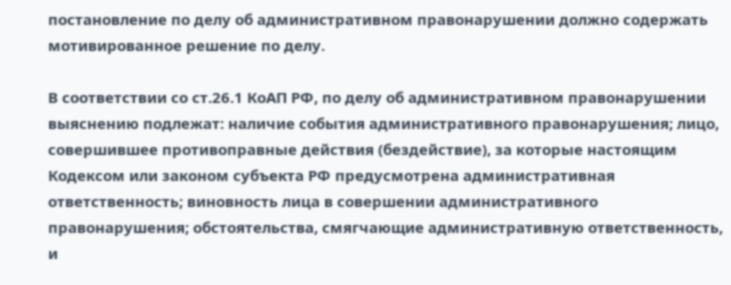постановление по делу об административном правонарушении должно содержать мотивированное решение по делу.

В соответствии со ст.26.1 КоАП РФ, по делу об административном правонарушении выяснению подлежат: наличие события административного правонарушения; лицо, совершившее противоправные действия (бездействие), за которые настоящим Кодексом или законом субъекта РФ предусмотрена административная ответственность; виновность лица в совершении административного правонарушения; обстоятельства, смягчающие административную ответственность, и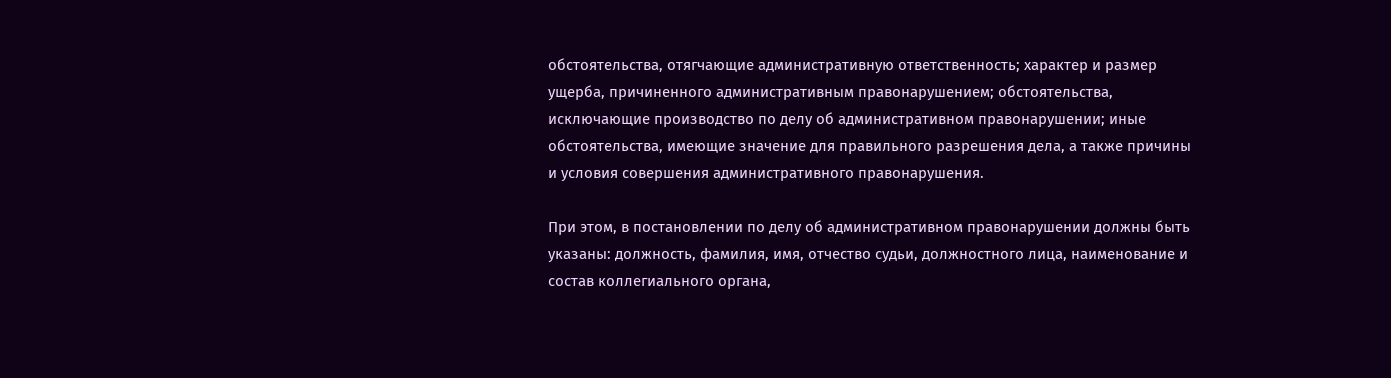обстоятельства, отягчающие административную ответственность; характер и размер ущерба, причиненного административным правонарушением; обстоятельства, исключающие производство по делу об административном правонарушении; иные обстоятельства, имеющие значение для правильного разрешения дела, а также причины и условия совершения административного правонарушения.

При этом, в постановлении по делу об административном правонарушении должны быть указаны: должность, фамилия, имя, отчество судьи, должностного лица, наименование и состав коллегиального органа,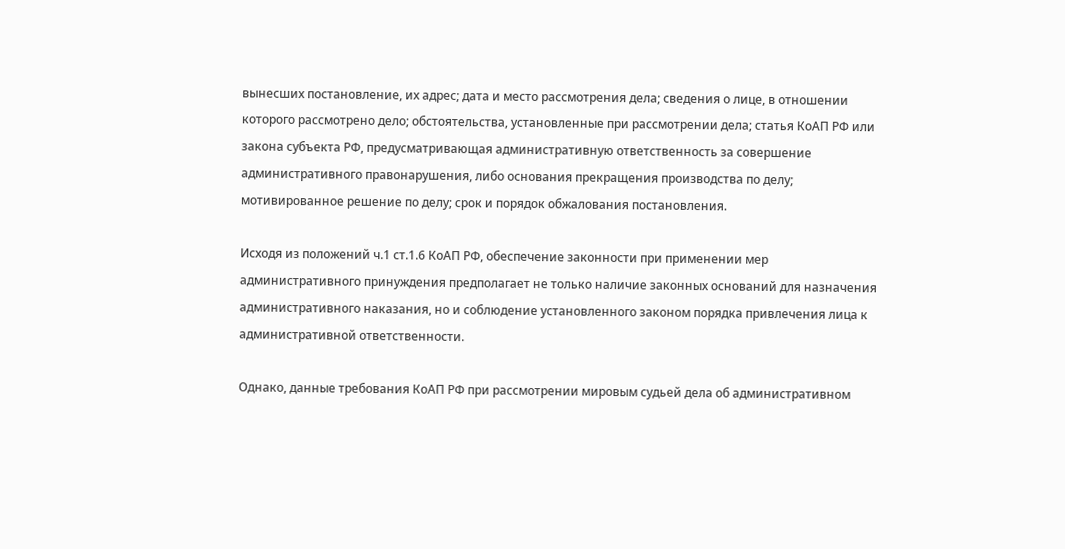вынесших постановление, их адрес; дата и место рассмотрения дела; сведения о лице, в отношении которого рассмотрено дело; обстоятельства, установленные при рассмотрении дела; статья КоАП РФ или закона субъекта РФ, предусматривающая административную ответственность за совершение административного правонарушения, либо основания прекращения производства по делу; мотивированное решение по делу; срок и порядок обжалования постановления.

Исходя из положений ч.1 ст.1.6 КоАП РФ, обеспечение законности при применении мер административного принуждения предполагает не только наличие законных оснований для назначения административного наказания, но и соблюдение установленного законом порядка привлечения лица к административной ответственности.

Однако, данные требования КоАП РФ при рассмотрении мировым судьей дела об административном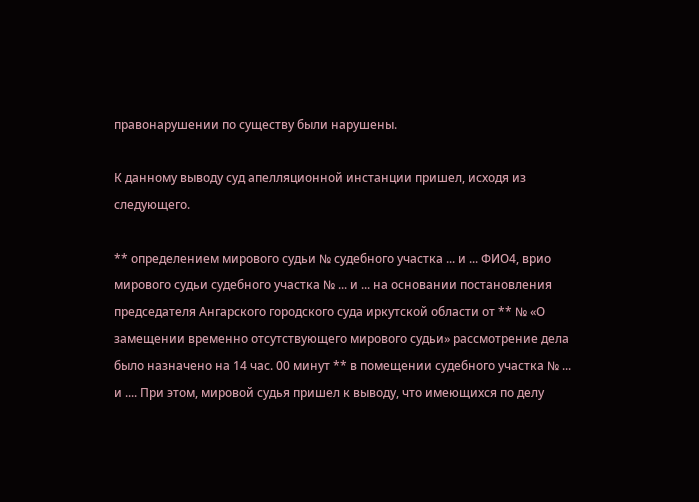правонарушении по существу были нарушены.

К данному выводу суд апелляционной инстанции пришел, исходя из следующего.

** определением мирового судьи № судебного участка ... и ... ФИО4, врио мирового судьи судебного участка № ... и ... на основании постановления председателя Ангарского городского суда иркутской области от ** № «О замещении временно отсутствующего мирового судьи» рассмотрение дела было назначено на 14 час. 00 минут ** в помещении судебного участка № ... и .... При этом, мировой судья пришел к выводу, что имеющихся по делу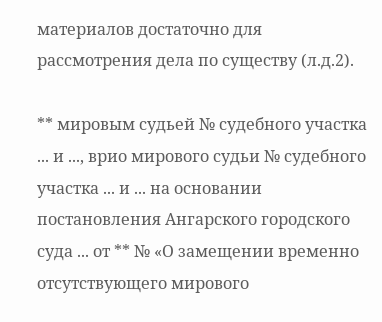материалов достаточно для рассмотрения дела по существу (л.д.2).

** мировым судьей № судебного участка ... и ..., врио мирового судьи № судебного участка ... и ... на основании постановления Ангарского городского суда ... от ** № «О замещении временно отсутствующего мирового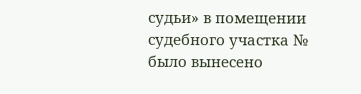судьи» в помещении судебного участка № было вынесено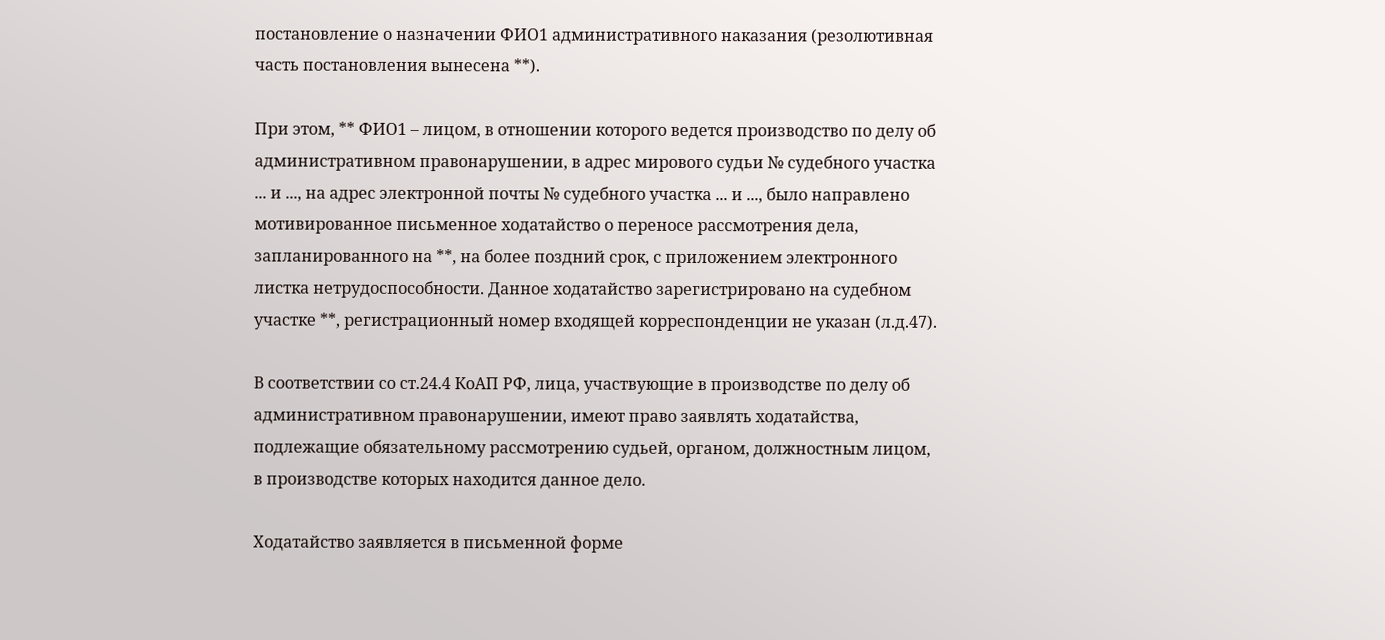постановление о назначении ФИО1 административного наказания (резолютивная часть постановления вынесена **).

При этом, ** ФИО1 – лицом, в отношении которого ведется производство по делу об административном правонарушении, в адрес мирового судьи № судебного участка ... и ..., на адрес электронной почты № судебного участка ... и ..., было направлено мотивированное письменное ходатайство о переносе рассмотрения дела, запланированного на **, на более поздний срок, с приложением электронного листка нетрудоспособности. Данное ходатайство зарегистрировано на судебном участке **, регистрационный номер входящей корреспонденции не указан (л.д.47).

В соответствии со ст.24.4 КоАП РФ, лица, участвующие в производстве по делу об административном правонарушении, имеют право заявлять ходатайства, подлежащие обязательному рассмотрению судьей, органом, должностным лицом, в производстве которых находится данное дело.

Ходатайство заявляется в письменной форме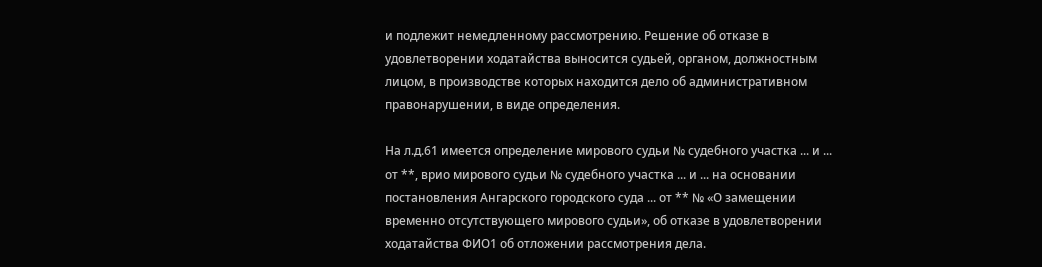и подлежит немедленному рассмотрению. Решение об отказе в удовлетворении ходатайства выносится судьей, органом, должностным лицом, в производстве которых находится дело об административном правонарушении, в виде определения.

На л.д.61 имеется определение мирового судьи № судебного участка ... и ... от **, врио мирового судьи № судебного участка ... и ... на основании постановления Ангарского городского суда ... от ** № «О замещении временно отсутствующего мирового судьи», об отказе в удовлетворении ходатайства ФИО1 об отложении рассмотрения дела.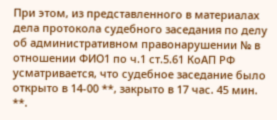При этом, из представленного в материалах дела протокола судебного заседания по делу об административном правонарушении № в отношении ФИО1 по ч.1 ст.5.61 КоАП РФ усматривается, что судебное заседание было открыто в 14-00 **, закрыто в 17 час. 45 мин. **.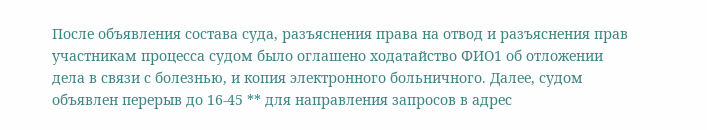После объявления состава суда, разъяснения права на отвод и разъяснения прав участникам процесса судом было оглашено ходатайство ФИО1 об отложении дела в связи с болезнью, и копия электронного больничного. Далее, судом объявлен перерыв до 16-45 ** для направления запросов в адрес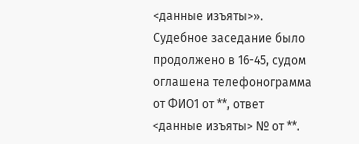<данные изъяты>». Судебное заседание было продолжено в 16-45, судом оглашена телефонограмма от ФИО1 от **, ответ <данные изъяты> № от **.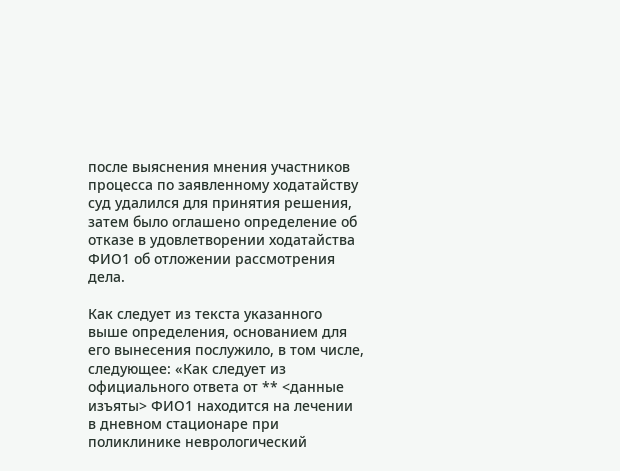после выяснения мнения участников процесса по заявленному ходатайству суд удалился для принятия решения, затем было оглашено определение об отказе в удовлетворении ходатайства ФИО1 об отложении рассмотрения дела.

Как следует из текста указанного выше определения, основанием для его вынесения послужило, в том числе, следующее: «Как следует из официального ответа от ** <данные изъяты> ФИО1 находится на лечении в дневном стационаре при поликлинике неврологический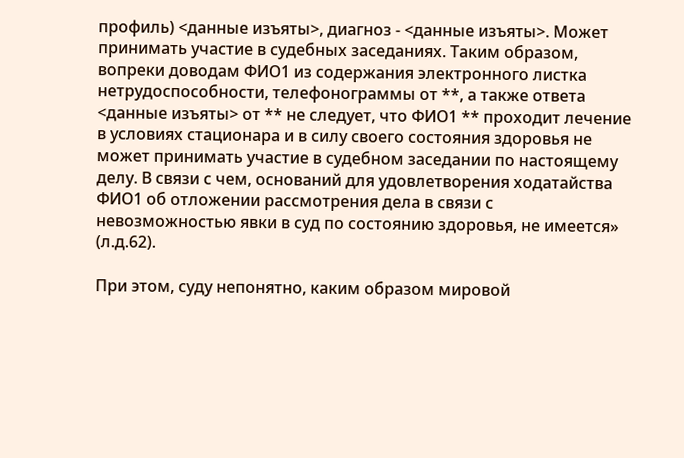профиль) <данные изъяты>, диагноз - <данные изъяты>. Может принимать участие в судебных заседаниях. Таким образом, вопреки доводам ФИО1 из содержания электронного листка нетрудоспособности, телефонограммы от **, а также ответа <данные изъяты> от ** не следует, что ФИО1 ** проходит лечение в условиях стационара и в силу своего состояния здоровья не может принимать участие в судебном заседании по настоящему делу. В связи с чем, оснований для удовлетворения ходатайства ФИО1 об отложении рассмотрения дела в связи с невозможностью явки в суд по состоянию здоровья, не имеется» (л.д.62).

При этом, суду непонятно, каким образом мировой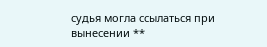судья могла ссылаться при вынесении **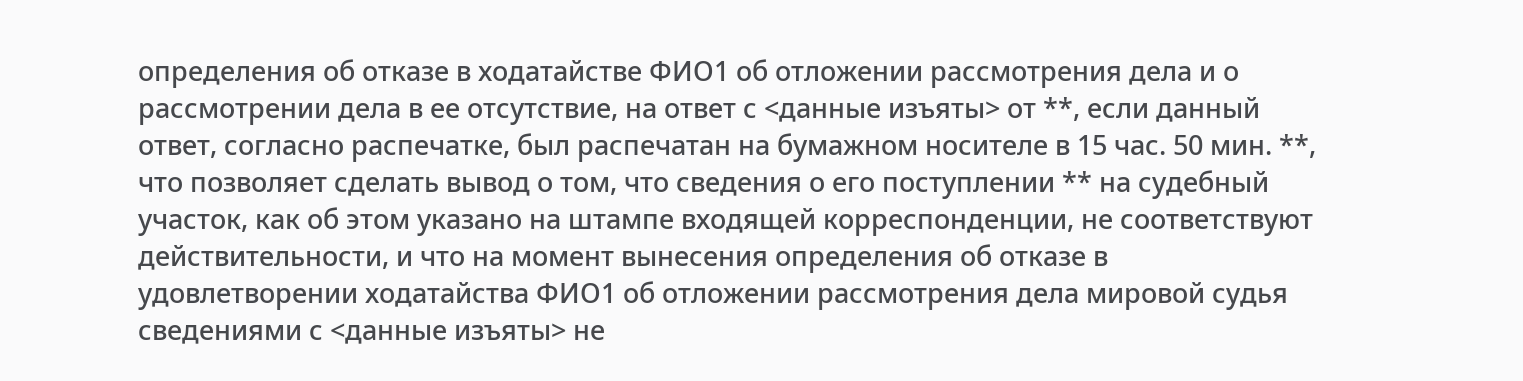определения об отказе в ходатайстве ФИО1 об отложении рассмотрения дела и о рассмотрении дела в ее отсутствие, на ответ с <данные изъяты> от **, если данный ответ, согласно распечатке, был распечатан на бумажном носителе в 15 час. 50 мин. **, что позволяет сделать вывод о том, что сведения о его поступлении ** на судебный участок, как об этом указано на штампе входящей корреспонденции, не соответствуют действительности, и что на момент вынесения определения об отказе в удовлетворении ходатайства ФИО1 об отложении рассмотрения дела мировой судья сведениями с <данные изъяты> не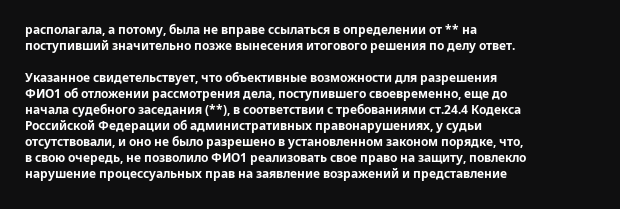располагала, а потому, была не вправе ссылаться в определении от ** на поступивший значительно позже вынесения итогового решения по делу ответ.

Указанное свидетельствует, что объективные возможности для разрешения ФИО1 об отложении рассмотрения дела, поступившего своевременно, еще до начала судебного заседания (**), в соответствии с требованиями ст.24.4 Кодекса Российской Федерации об административных правонарушениях, у судьи отсутствовали, и оно не было разрешено в установленном законом порядке, что, в свою очередь, не позволило ФИО1 реализовать свое право на защиту, повлекло нарушение процессуальных прав на заявление возражений и представление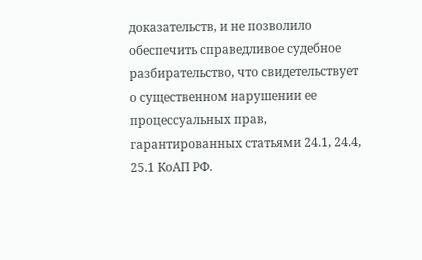доказательств, и не позволило обеспечить справедливое судебное разбирательство, что свидетельствует о существенном нарушении ее процессуальных прав, гарантированных статьями 24.1, 24.4, 25.1 КоАП РФ.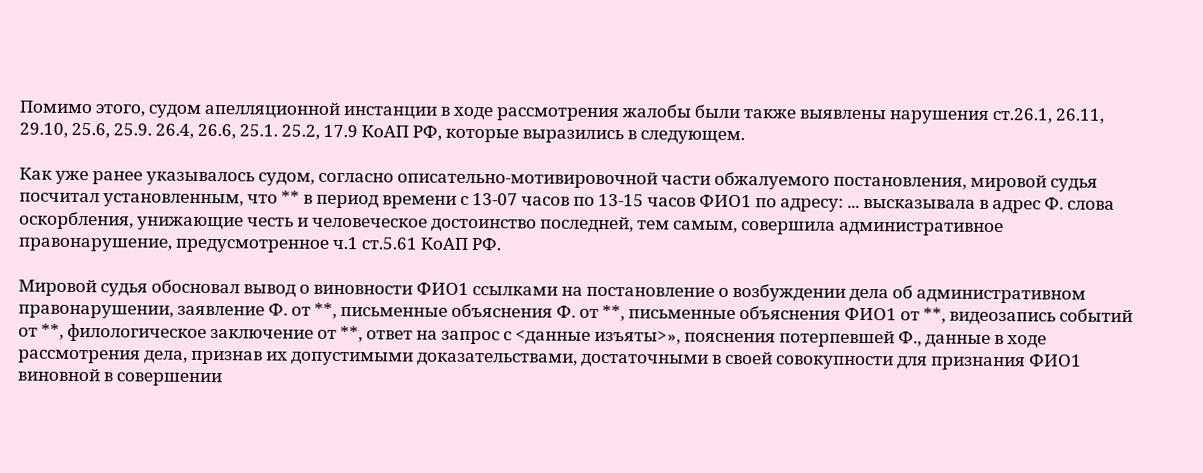Помимо этого, судом апелляционной инстанции в ходе рассмотрения жалобы были также выявлены нарушения ст.26.1, 26.11, 29.10, 25.6, 25.9. 26.4, 26.6, 25.1. 25.2, 17.9 КоАП РФ, которые выразились в следующем.

Как уже ранее указывалось судом, согласно описательно-мотивировочной части обжалуемого постановления, мировой судья посчитал установленным, что ** в период времени с 13-07 часов по 13-15 часов ФИО1 по адресу: ... высказывала в адрес Ф. слова оскорбления, унижающие честь и человеческое достоинство последней, тем самым, совершила административное правонарушение, предусмотренное ч.1 ст.5.61 КоАП РФ.

Мировой судья обосновал вывод о виновности ФИО1 ссылками на постановление о возбуждении дела об административном правонарушении, заявление Ф. от **, письменные объяснения Ф. от **, письменные объяснения ФИО1 от **, видеозапись событий от **, филологическое заключение от **, ответ на запрос с <данные изъяты>», пояснения потерпевшей Ф., данные в ходе рассмотрения дела, признав их допустимыми доказательствами, достаточными в своей совокупности для признания ФИО1 виновной в совершении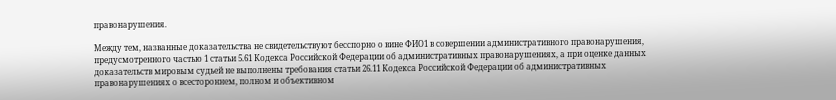правонарушения.

Между тем, названные доказательства не свидетельствуют бесспорно о вине ФИО1 в совершении административного правонарушения, предусмотренного частью 1 статьи 5.61 Кодекса Российской Федерации об административных правонарушениях, а при оценке данных доказательств мировым судьей не выполнены требования статьи 26.11 Кодекса Российской Федерации об административных правонарушениях о всестороннем, полном и объективном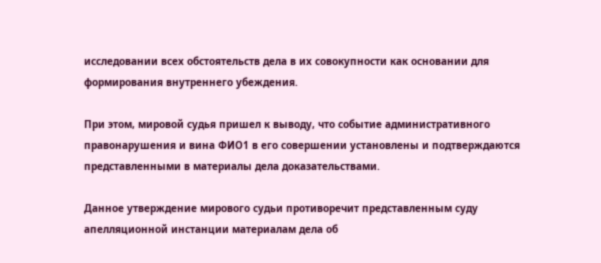исследовании всех обстоятельств дела в их совокупности как основании для формирования внутреннего убеждения.

При этом, мировой судья пришел к выводу, что событие административного правонарушения и вина ФИО1 в его совершении установлены и подтверждаются представленными в материалы дела доказательствами.

Данное утверждение мирового судьи противоречит представленным суду апелляционной инстанции материалам дела об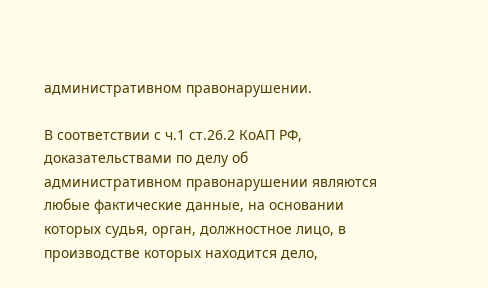административном правонарушении.

В соответствии с ч.1 ст.26.2 КоАП РФ, доказательствами по делу об административном правонарушении являются любые фактические данные, на основании которых судья, орган, должностное лицо, в производстве которых находится дело,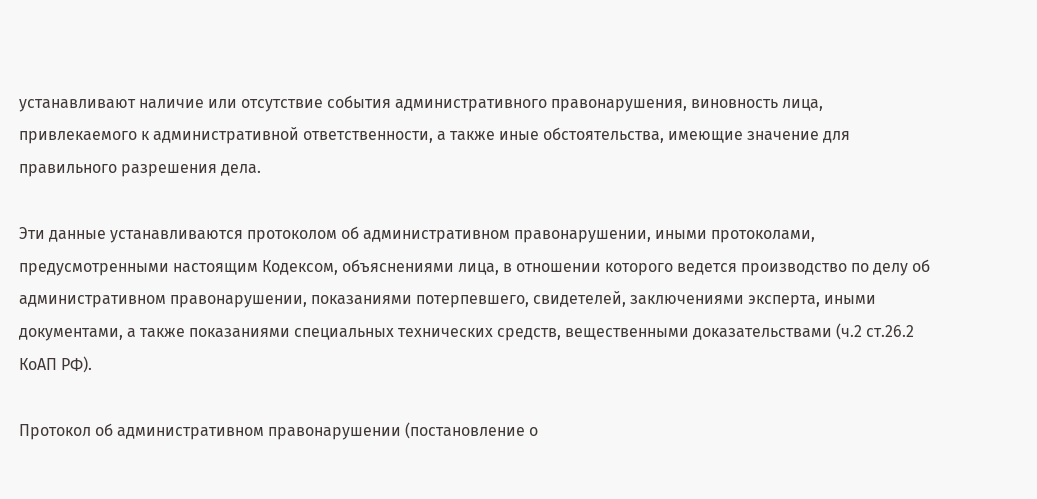устанавливают наличие или отсутствие события административного правонарушения, виновность лица, привлекаемого к административной ответственности, а также иные обстоятельства, имеющие значение для правильного разрешения дела.

Эти данные устанавливаются протоколом об административном правонарушении, иными протоколами, предусмотренными настоящим Кодексом, объяснениями лица, в отношении которого ведется производство по делу об административном правонарушении, показаниями потерпевшего, свидетелей, заключениями эксперта, иными документами, а также показаниями специальных технических средств, вещественными доказательствами (ч.2 ст.26.2 КоАП РФ).

Протокол об административном правонарушении (постановление о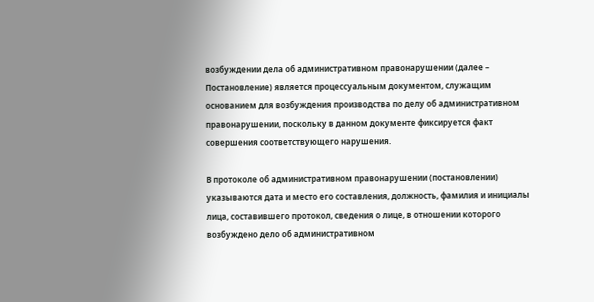возбуждении дела об административном правонарушении (далее – Постановление) является процессуальным документом, служащим основанием для возбуждения производства по делу об административном правонарушении, поскольку в данном документе фиксируется факт совершения соответствующего нарушения.

В протоколе об административном правонарушении (постановлении) указываются дата и место его составления, должность, фамилия и инициалы лица, составившего протокол, сведения о лице, в отношении которого возбуждено дело об административном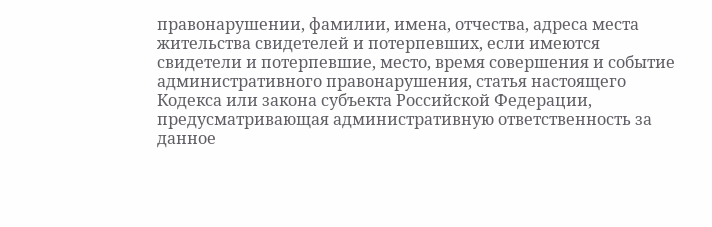правонарушении, фамилии, имена, отчества, адреса места жительства свидетелей и потерпевших, если имеются свидетели и потерпевшие, место, время совершения и событие административного правонарушения, статья настоящего Кодекса или закона субъекта Российской Федерации, предусматривающая административную ответственность за данное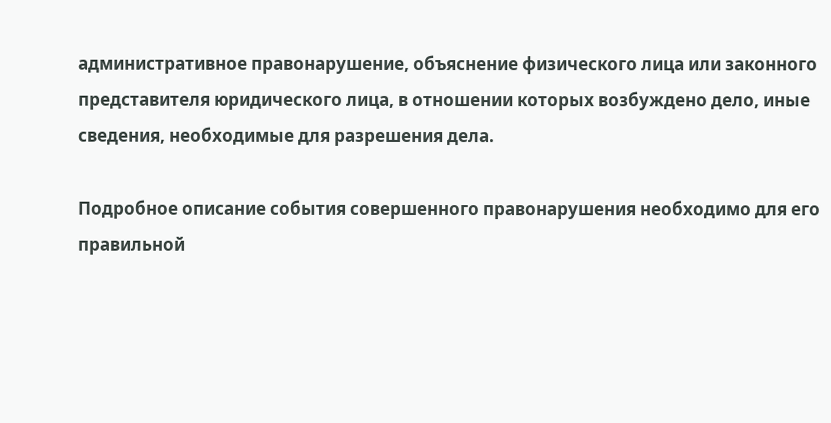административное правонарушение, объяснение физического лица или законного представителя юридического лица, в отношении которых возбуждено дело, иные сведения, необходимые для разрешения дела.

Подробное описание события совершенного правонарушения необходимо для его правильной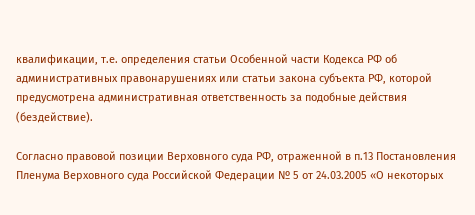квалификации, т.е. определения статьи Особенной части Кодекса РФ об административных правонарушениях или статьи закона субъекта РФ, которой предусмотрена административная ответственность за подобные действия (бездействие).

Согласно правовой позиции Верховного суда РФ, отраженной в п.13 Постановления Пленума Верховного суда Российской Федерации № 5 от 24.03.2005 «О некоторых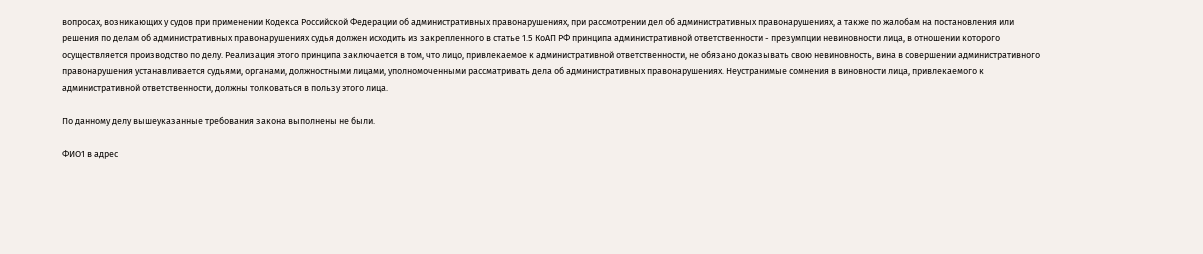вопросах, возникающих у судов при применении Кодекса Российской Федерации об административных правонарушениях, при рассмотрении дел об административных правонарушениях, а также по жалобам на постановления или решения по делам об административных правонарушениях судья должен исходить из закрепленного в статье 1.5 КоАП РФ принципа административной ответственности - презумпции невиновности лица, в отношении которого осуществляется производство по делу. Реализация этого принципа заключается в том, что лицо, привлекаемое к административной ответственности, не обязано доказывать свою невиновность, вина в совершении административного правонарушения устанавливается судьями, органами, должностными лицами, уполномоченными рассматривать дела об административных правонарушениях. Неустранимые сомнения в виновности лица, привлекаемого к административной ответственности, должны толковаться в пользу этого лица.

По данному делу вышеуказанные требования закона выполнены не были.

ФИО1 в адрес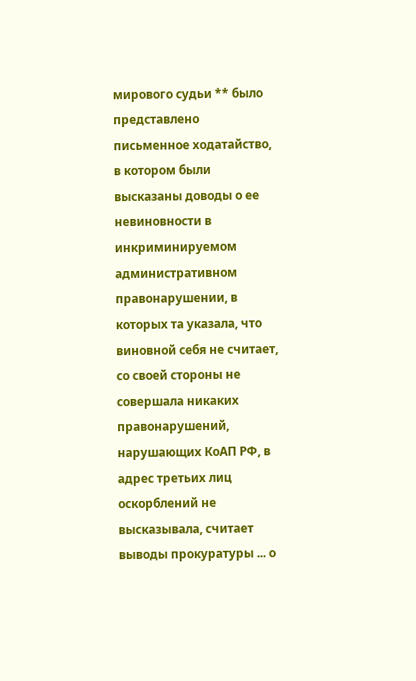мирового судьи ** было представлено письменное ходатайство, в котором были высказаны доводы о ее невиновности в инкриминируемом административном правонарушении, в которых та указала, что виновной себя не считает, со своей стороны не совершала никаких правонарушений, нарушающих КоАП РФ, в адрес третьих лиц оскорблений не высказывала, считает выводы прокуратуры ... о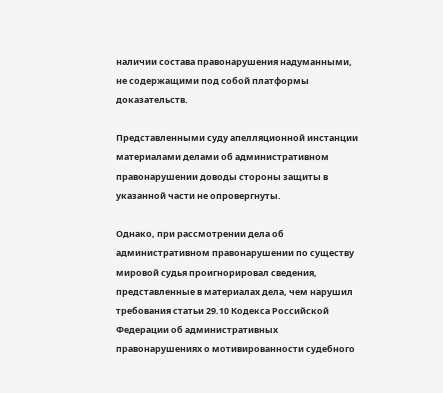наличии состава правонарушения надуманными, не содержащими под собой платформы доказательств.

Представленными суду апелляционной инстанции материалами делами об административном правонарушении доводы стороны защиты в указанной части не опровергнуты.

Однако, при рассмотрении дела об административном правонарушении по существу мировой судья проигнорировал сведения, представленные в материалах дела, чем нарушил требования статьи 29.10 Кодекса Российской Федерации об административных правонарушениях о мотивированности судебного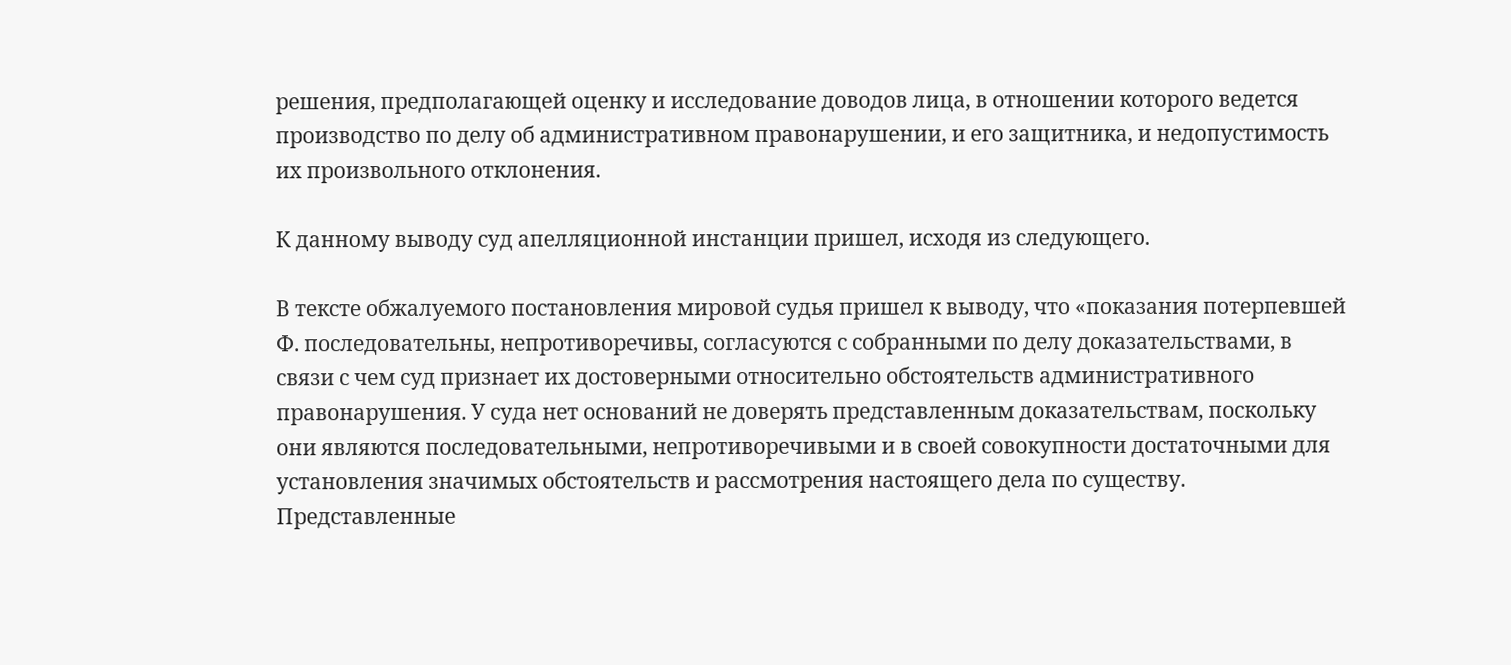решения, предполагающей оценку и исследование доводов лица, в отношении которого ведется производство по делу об административном правонарушении, и его защитника, и недопустимость их произвольного отклонения.

К данному выводу суд апелляционной инстанции пришел, исходя из следующего.

В тексте обжалуемого постановления мировой судья пришел к выводу, что «показания потерпевшей Ф. последовательны, непротиворечивы, согласуются с собранными по делу доказательствами, в связи с чем суд признает их достоверными относительно обстоятельств административного правонарушения. У суда нет оснований не доверять представленным доказательствам, поскольку они являются последовательными, непротиворечивыми и в своей совокупности достаточными для установления значимых обстоятельств и рассмотрения настоящего дела по существу. Представленные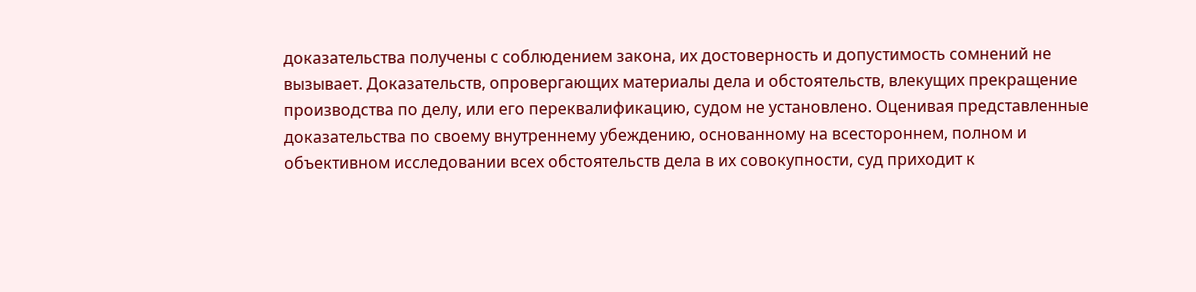доказательства получены с соблюдением закона, их достоверность и допустимость сомнений не вызывает. Доказательств, опровергающих материалы дела и обстоятельств, влекущих прекращение производства по делу, или его переквалификацию, судом не установлено. Оценивая представленные доказательства по своему внутреннему убеждению, основанному на всестороннем, полном и объективном исследовании всех обстоятельств дела в их совокупности, суд приходит к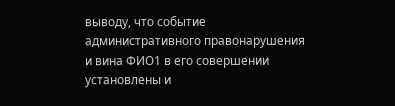выводу, что событие административного правонарушения и вина ФИО1 в его совершении установлены и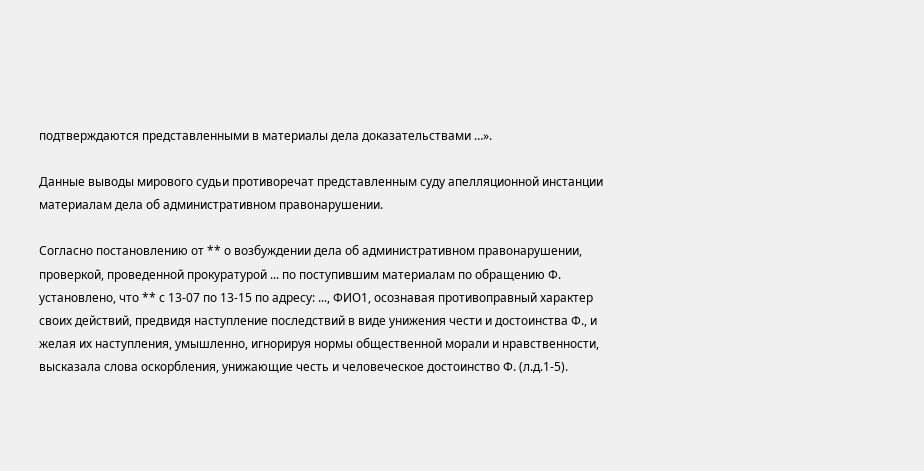подтверждаются представленными в материалы дела доказательствами …».

Данные выводы мирового судьи противоречат представленным суду апелляционной инстанции материалам дела об административном правонарушении.

Согласно постановлению от ** о возбуждении дела об административном правонарушении, проверкой, проведенной прокуратурой ... по поступившим материалам по обращению Ф. установлено, что ** с 13-07 по 13-15 по адресу: ..., ФИО1, осознавая противоправный характер своих действий, предвидя наступление последствий в виде унижения чести и достоинства Ф., и желая их наступления, умышленно, игнорируя нормы общественной морали и нравственности, высказала слова оскорбления, унижающие честь и человеческое достоинство Ф. (л.д.1-5).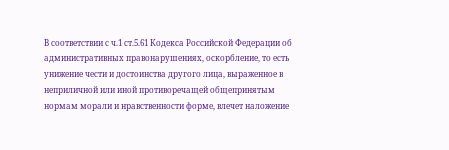В соответствии с ч.1 ст.5.61 Кодекса Российской Федерации об административных правонарушениях, оскорбление, то есть унижение чести и достоинства другого лица, выраженное в неприличной или иной противоречащей общепринятым нормам морали и нравственности форме, влечет наложение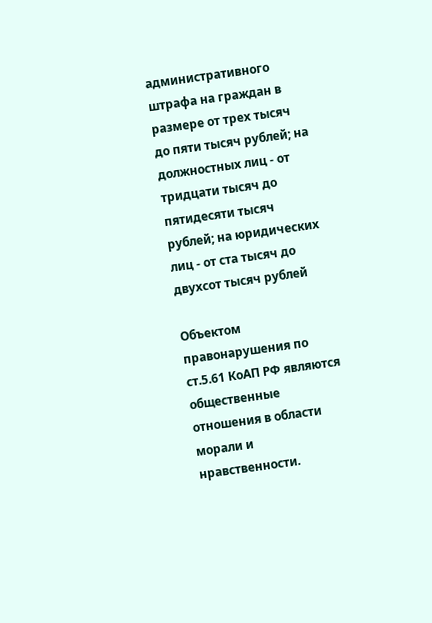административного штрафа на граждан в размере от трех тысяч до пяти тысяч рублей; на должностных лиц - от тридцати тысяч до пятидесяти тысяч рублей; на юридических лиц - от ста тысяч до двухсот тысяч рублей

Объектом правонарушения по ст.5.61 КоАП РФ являются общественные отношения в области морали и нравственности.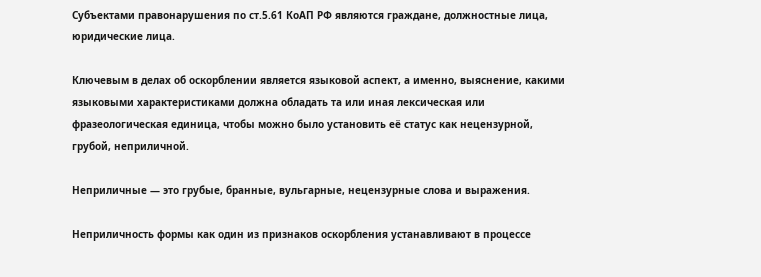Субъектами правонарушения по ст.5.61 КоАП РФ являются граждане, должностные лица, юридические лица.

Ключевым в делах об оскорблении является языковой аспект, а именно, выяснение, какими языковыми характеристиками должна обладать та или иная лексическая или фразеологическая единица, чтобы можно было установить её статус как нецензурной, грубой, неприличной.

Неприличные — это грубые, бранные, вульгарные, нецензурные слова и выражения.

Неприличность формы как один из признаков оскорбления устанавливают в процессе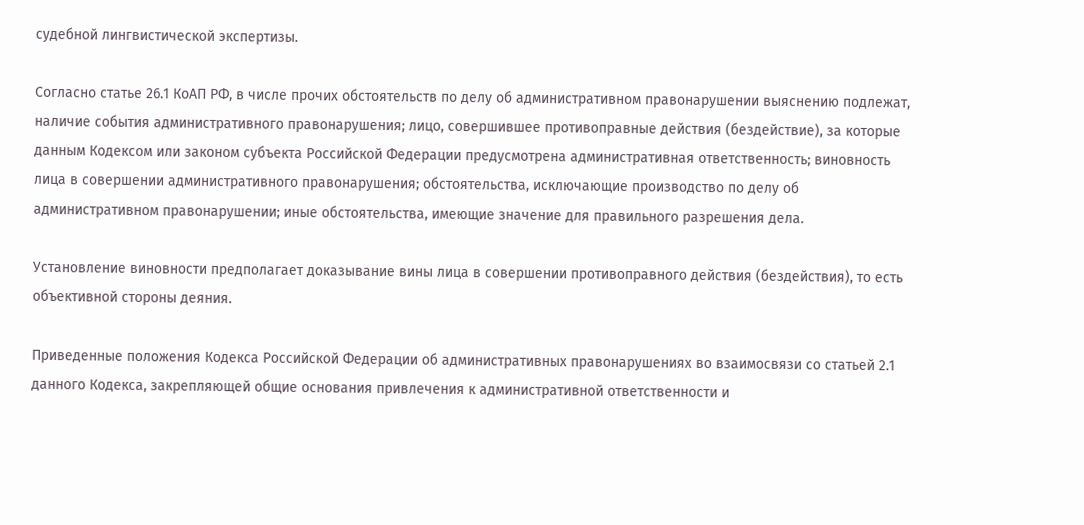судебной лингвистической экспертизы.

Согласно статье 26.1 КоАП РФ, в числе прочих обстоятельств по делу об административном правонарушении выяснению подлежат, наличие события административного правонарушения; лицо, совершившее противоправные действия (бездействие), за которые данным Кодексом или законом субъекта Российской Федерации предусмотрена административная ответственность; виновность лица в совершении административного правонарушения; обстоятельства, исключающие производство по делу об административном правонарушении; иные обстоятельства, имеющие значение для правильного разрешения дела.

Установление виновности предполагает доказывание вины лица в совершении противоправного действия (бездействия), то есть объективной стороны деяния.

Приведенные положения Кодекса Российской Федерации об административных правонарушениях во взаимосвязи со статьей 2.1 данного Кодекса, закрепляющей общие основания привлечения к административной ответственности и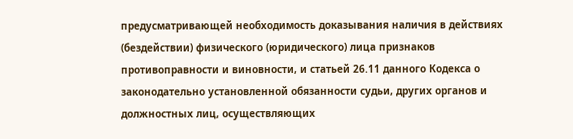предусматривающей необходимость доказывания наличия в действиях (бездействии) физического (юридического) лица признаков противоправности и виновности, и статьей 26.11 данного Кодекса о законодательно установленной обязанности судьи, других органов и должностных лиц, осуществляющих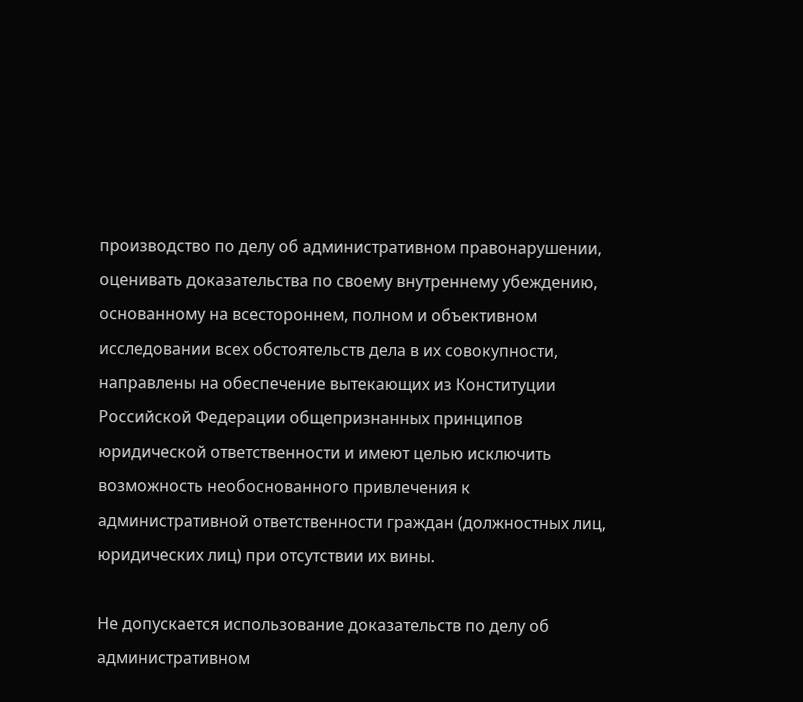производство по делу об административном правонарушении, оценивать доказательства по своему внутреннему убеждению, основанному на всестороннем, полном и объективном исследовании всех обстоятельств дела в их совокупности, направлены на обеспечение вытекающих из Конституции Российской Федерации общепризнанных принципов юридической ответственности и имеют целью исключить возможность необоснованного привлечения к административной ответственности граждан (должностных лиц, юридических лиц) при отсутствии их вины.

Не допускается использование доказательств по делу об административном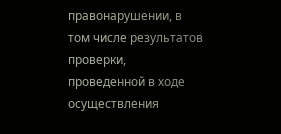правонарушении, в том числе результатов проверки, проведенной в ходе осуществления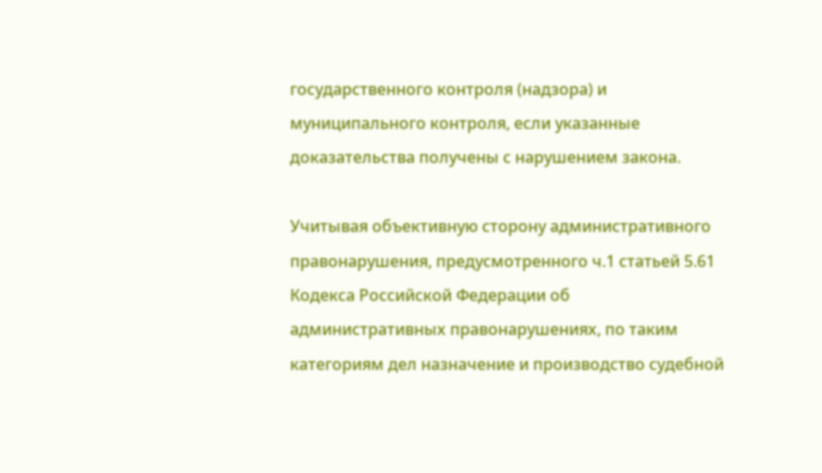государственного контроля (надзора) и муниципального контроля, если указанные доказательства получены с нарушением закона.

Учитывая объективную сторону административного правонарушения, предусмотренного ч.1 статьей 5.61 Кодекса Российской Федерации об административных правонарушениях, по таким категориям дел назначение и производство судебной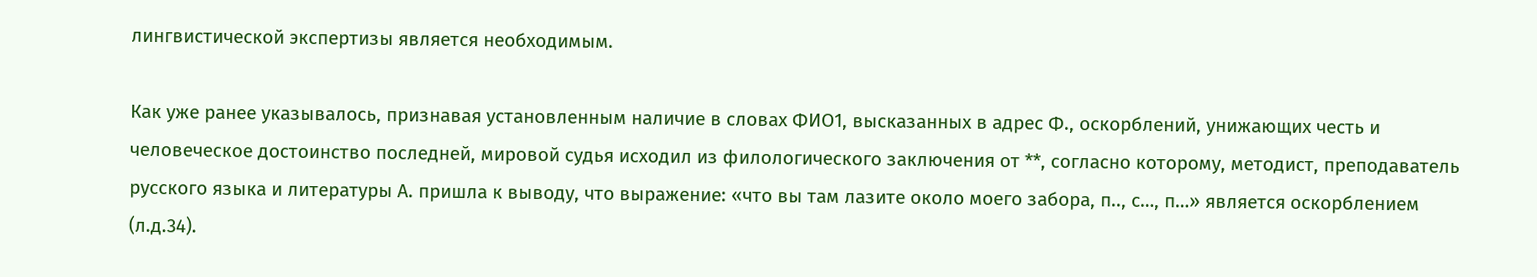лингвистической экспертизы является необходимым.

Как уже ранее указывалось, признавая установленным наличие в словах ФИО1, высказанных в адрес Ф., оскорблений, унижающих честь и человеческое достоинство последней, мировой судья исходил из филологического заключения от **, согласно которому, методист, преподаватель русского языка и литературы А. пришла к выводу, что выражение: «что вы там лазите около моего забора, п.., с…, п…» является оскорблением (л.д.34).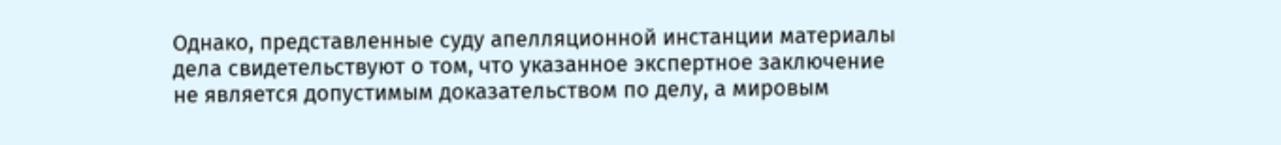Однако, представленные суду апелляционной инстанции материалы дела свидетельствуют о том, что указанное экспертное заключение не является допустимым доказательством по делу, а мировым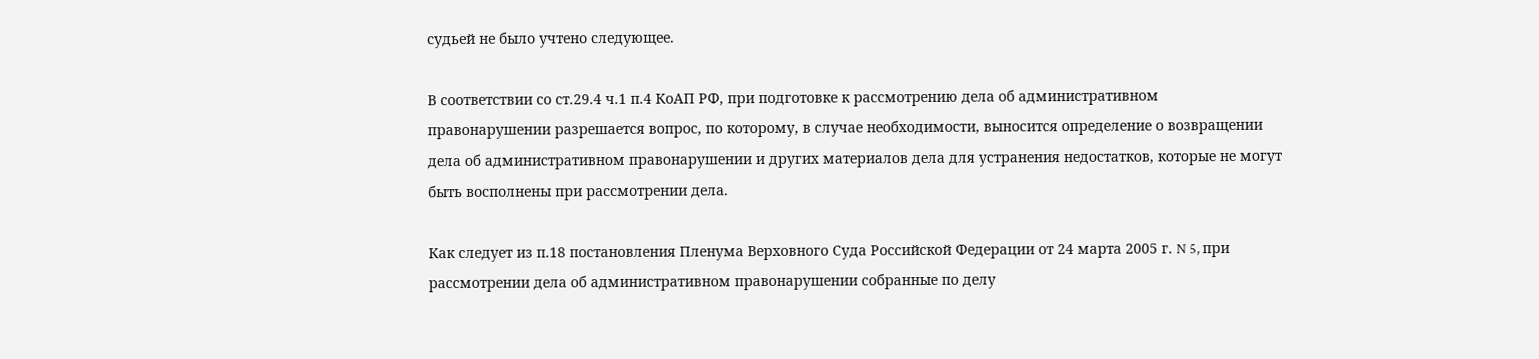судьей не было учтено следующее.

В соответствии со ст.29.4 ч.1 п.4 КоАП РФ, при подготовке к рассмотрению дела об административном правонарушении разрешается вопрос, по которому, в случае необходимости, выносится определение о возвращении дела об административном правонарушении и других материалов дела для устранения недостатков, которые не могут быть восполнены при рассмотрении дела.

Как следует из п.18 постановления Пленума Верховного Суда Российской Федерации от 24 марта 2005 г. N 5, при рассмотрении дела об административном правонарушении собранные по делу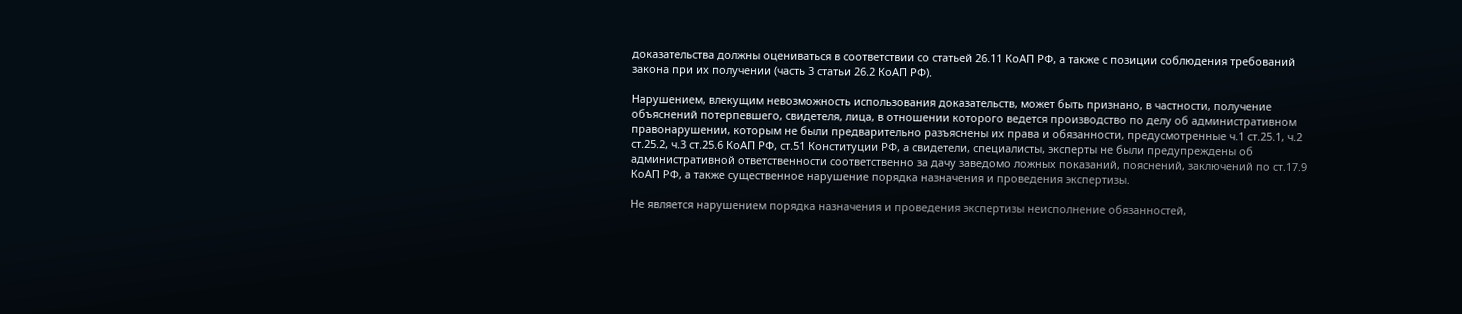доказательства должны оцениваться в соответствии со статьей 26.11 КоАП РФ, а также с позиции соблюдения требований закона при их получении (часть 3 статьи 26.2 КоАП РФ).

Нарушением, влекущим невозможность использования доказательств, может быть признано, в частности, получение объяснений потерпевшего, свидетеля, лица, в отношении которого ведется производство по делу об административном правонарушении, которым не были предварительно разъяснены их права и обязанности, предусмотренные ч.1 ст.25.1, ч.2 ст.25.2, ч.3 ст.25.6 КоАП РФ, ст.51 Конституции РФ, а свидетели, специалисты, эксперты не были предупреждены об административной ответственности соответственно за дачу заведомо ложных показаний, пояснений, заключений по ст.17.9 КоАП РФ, а также существенное нарушение порядка назначения и проведения экспертизы.

Не является нарушением порядка назначения и проведения экспертизы неисполнение обязанностей,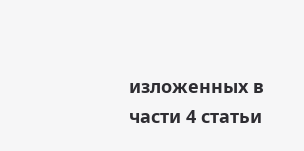изложенных в части 4 статьи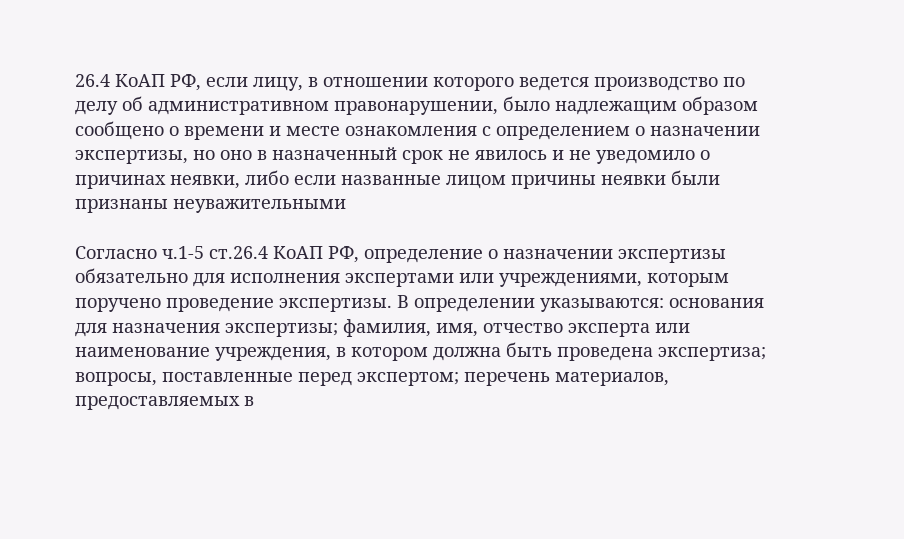26.4 КоАП РФ, если лицу, в отношении которого ведется производство по делу об административном правонарушении, было надлежащим образом сообщено о времени и месте ознакомления с определением о назначении экспертизы, но оно в назначенный срок не явилось и не уведомило о причинах неявки, либо если названные лицом причины неявки были признаны неуважительными

Согласно ч.1-5 ст.26.4 КоАП РФ, определение о назначении экспертизы обязательно для исполнения экспертами или учреждениями, которым поручено проведение экспертизы. В определении указываются: основания для назначения экспертизы; фамилия, имя, отчество эксперта или наименование учреждения, в котором должна быть проведена экспертиза; вопросы, поставленные перед экспертом; перечень материалов, предоставляемых в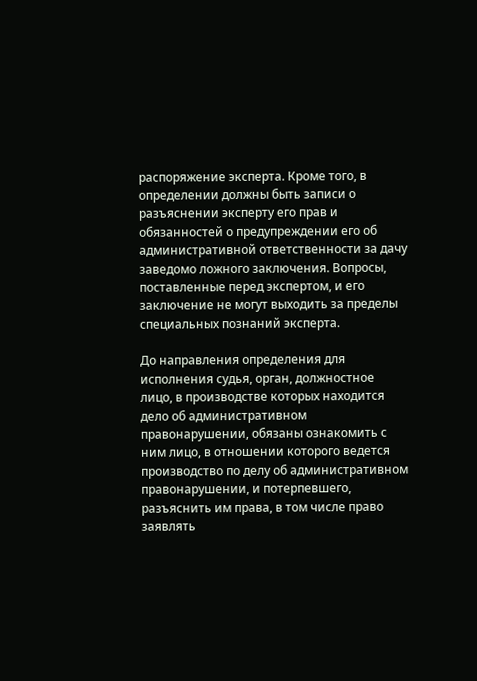распоряжение эксперта. Кроме того, в определении должны быть записи о разъяснении эксперту его прав и обязанностей о предупреждении его об административной ответственности за дачу заведомо ложного заключения. Вопросы, поставленные перед экспертом, и его заключение не могут выходить за пределы специальных познаний эксперта.

До направления определения для исполнения судья, орган, должностное лицо, в производстве которых находится дело об административном правонарушении, обязаны ознакомить с ним лицо, в отношении которого ведется производство по делу об административном правонарушении, и потерпевшего, разъяснить им права, в том числе право заявлять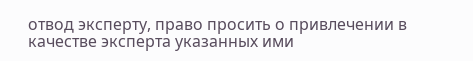отвод эксперту, право просить о привлечении в качестве эксперта указанных ими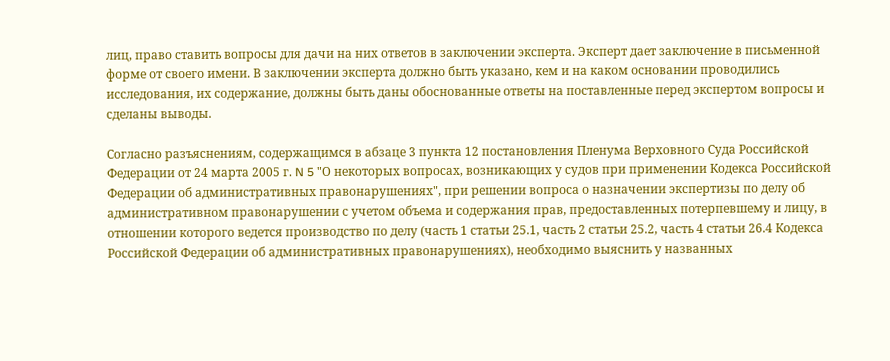лиц, право ставить вопросы для дачи на них ответов в заключении эксперта. Эксперт дает заключение в письменной форме от своего имени. В заключении эксперта должно быть указано, кем и на каком основании проводились исследования, их содержание, должны быть даны обоснованные ответы на поставленные перед экспертом вопросы и сделаны выводы.

Согласно разъяснениям, содержащимся в абзаце 3 пункта 12 постановления Пленума Верховного Суда Российской Федерации от 24 марта 2005 г. N 5 "О некоторых вопросах, возникающих у судов при применении Кодекса Российской Федерации об административных правонарушениях", при решении вопроса о назначении экспертизы по делу об административном правонарушении с учетом объема и содержания прав, предоставленных потерпевшему и лицу, в отношении которого ведется производство по делу (часть 1 статьи 25.1, часть 2 статьи 25.2, часть 4 статьи 26.4 Кодекса Российской Федерации об административных правонарушениях), необходимо выяснить у названных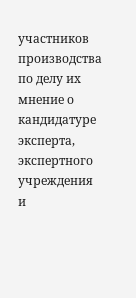участников производства по делу их мнение о кандидатуре эксперта, экспертного учреждения и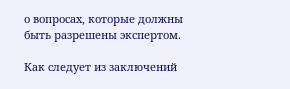о вопросах, которые должны быть разрешены экспертом.

Как следует из заключений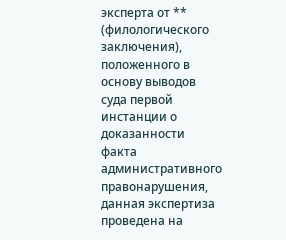эксперта от ** (филологического заключения), положенного в основу выводов суда первой инстанции о доказанности факта административного правонарушения, данная экспертиза проведена на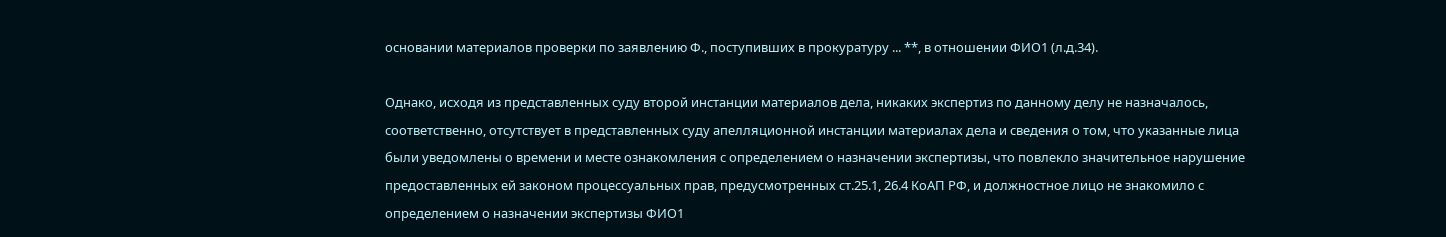основании материалов проверки по заявлению Ф., поступивших в прокуратуру ... **, в отношении ФИО1 (л.д.34).

Однако, исходя из представленных суду второй инстанции материалов дела, никаких экспертиз по данному делу не назначалось, соответственно, отсутствует в представленных суду апелляционной инстанции материалах дела и сведения о том, что указанные лица были уведомлены о времени и месте ознакомления с определением о назначении экспертизы, что повлекло значительное нарушение предоставленных ей законом процессуальных прав, предусмотренных ст.25.1, 26.4 КоАП РФ, и должностное лицо не знакомило с определением о назначении экспертизы ФИО1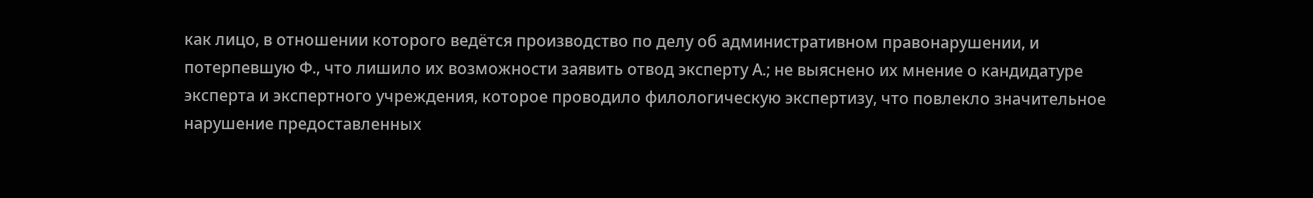как лицо, в отношении которого ведётся производство по делу об административном правонарушении, и потерпевшую Ф., что лишило их возможности заявить отвод эксперту А.; не выяснено их мнение о кандидатуре эксперта и экспертного учреждения, которое проводило филологическую экспертизу, что повлекло значительное нарушение предоставленных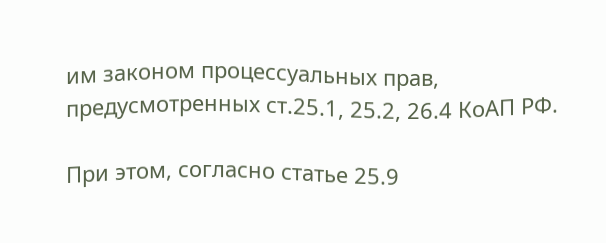им законом процессуальных прав, предусмотренных ст.25.1, 25.2, 26.4 КоАП РФ.

При этом, согласно статье 25.9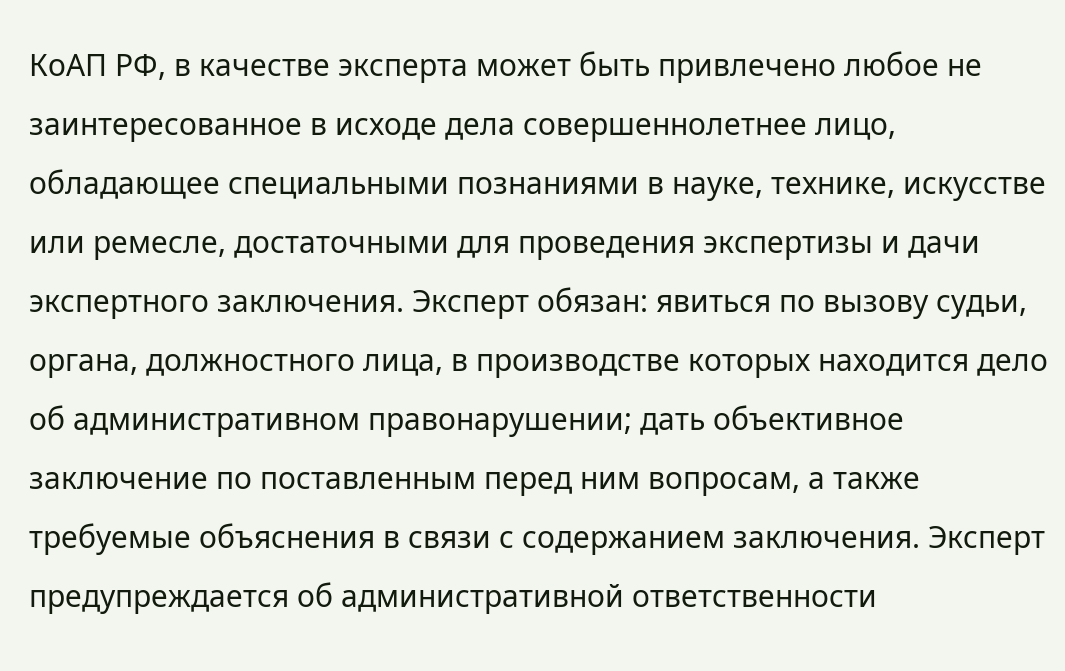КоАП РФ, в качестве эксперта может быть привлечено любое не заинтересованное в исходе дела совершеннолетнее лицо, обладающее специальными познаниями в науке, технике, искусстве или ремесле, достаточными для проведения экспертизы и дачи экспертного заключения. Эксперт обязан: явиться по вызову судьи, органа, должностного лица, в производстве которых находится дело об административном правонарушении; дать объективное заключение по поставленным перед ним вопросам, а также требуемые объяснения в связи с содержанием заключения. Эксперт предупреждается об административной ответственности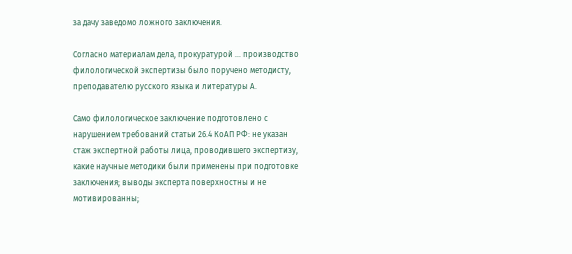за дачу заведомо ложного заключения.

Согласно материалам дела, прокуратурой ... производство филологической экспертизы было поручено методисту, преподавателю русского языка и литературы А.

Само филологическое заключение подготовлено с нарушением требований статьи 26.4 КоАП РФ: не указан стаж экспертной работы лица, проводившего экспертизу, какие научные методики были применены при подготовке заключения; выводы эксперта поверхностны и не мотивированны;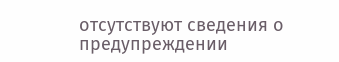отсутствуют сведения о предупреждении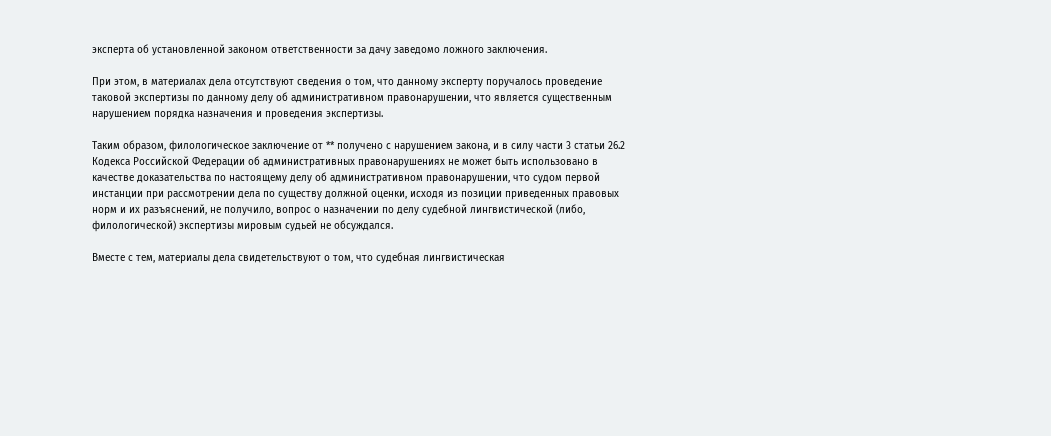эксперта об установленной законом ответственности за дачу заведомо ложного заключения.

При этом, в материалах дела отсутствуют сведения о том, что данному эксперту поручалось проведение таковой экспертизы по данному делу об административном правонарушении, что является существенным нарушением порядка назначения и проведения экспертизы.

Таким образом, филологическое заключение от ** получено с нарушением закона, и в силу части 3 статьи 26.2 Кодекса Российской Федерации об административных правонарушениях не может быть использовано в качестве доказательства по настоящему делу об административном правонарушении, что судом первой инстанции при рассмотрении дела по существу должной оценки, исходя из позиции приведенных правовых норм и их разъяснений, не получило, вопрос о назначении по делу судебной лингвистической (либо, филологической) экспертизы мировым судьей не обсуждался.

Вместе с тем, материалы дела свидетельствуют о том, что судебная лингвистическая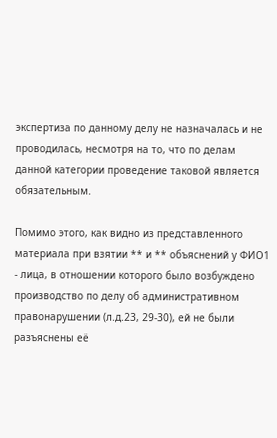экспертиза по данному делу не назначалась и не проводилась, несмотря на то, что по делам данной категории проведение таковой является обязательным.

Помимо этого, как видно из представленного материала при взятии ** и ** объяснений у ФИО1 - лица, в отношении которого было возбуждено производство по делу об административном правонарушении (л.д.23, 29-30), ей не были разъяснены её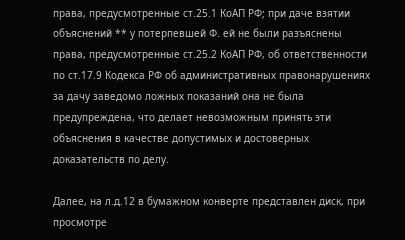права, предусмотренные ст.25.1 КоАП РФ; при даче взятии объяснений ** у потерпевшей Ф. ей не были разъяснены права, предусмотренные ст.25.2 КоАП РФ, об ответственности по ст.17.9 Кодекса РФ об административных правонарушениях за дачу заведомо ложных показаний она не была предупреждена, что делает невозможным принять эти объяснения в качестве допустимых и достоверных доказательств по делу.

Далее, на л.д.12 в бумажном конверте представлен диск, при просмотре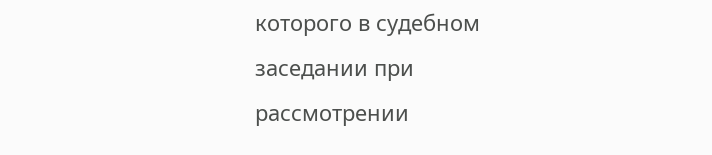которого в судебном заседании при рассмотрении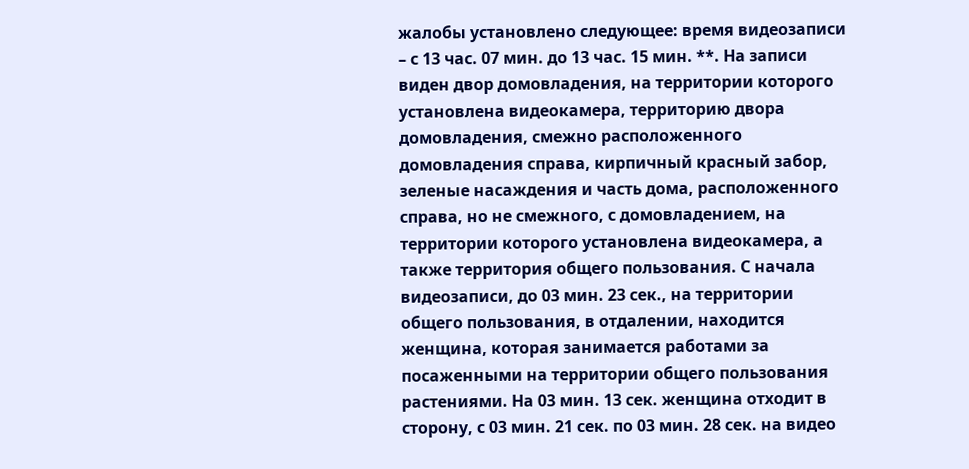жалобы установлено следующее: время видеозаписи – с 13 час. 07 мин. до 13 час. 15 мин. **. На записи виден двор домовладения, на территории которого установлена видеокамера, территорию двора домовладения, смежно расположенного домовладения справа, кирпичный красный забор, зеленые насаждения и часть дома, расположенного справа, но не смежного, с домовладением, на территории которого установлена видеокамера, а также территория общего пользования. С начала видеозаписи, до 03 мин. 23 сек., на территории общего пользования, в отдалении, находится женщина, которая занимается работами за посаженными на территории общего пользования растениями. На 03 мин. 13 сек. женщина отходит в сторону, с 03 мин. 21 сек. по 03 мин. 28 сек. на видео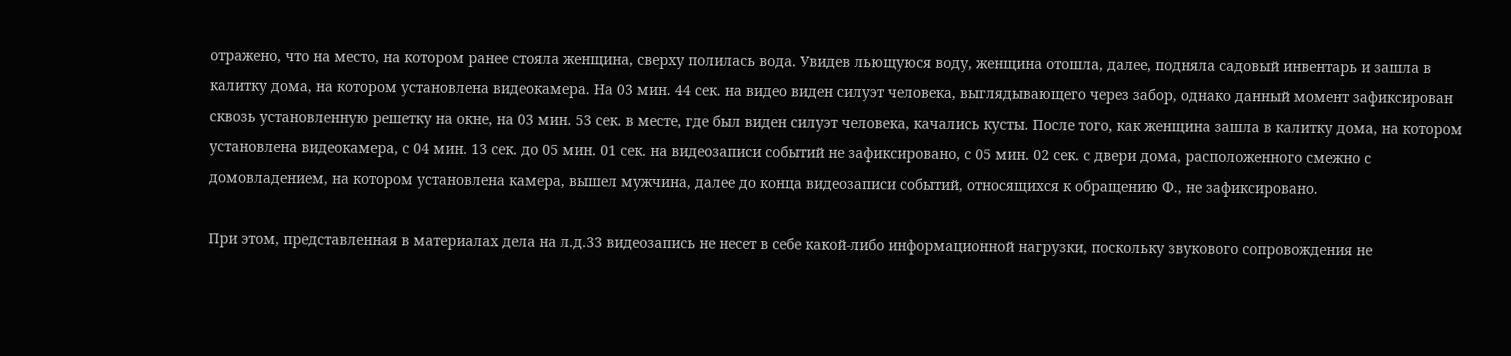отражено, что на место, на котором ранее стояла женщина, сверху полилась вода. Увидев льющуюся воду, женщина отошла, далее, подняла садовый инвентарь и зашла в калитку дома, на котором установлена видеокамера. На 03 мин. 44 сек. на видео виден силуэт человека, выглядывающего через забор, однако данный момент зафиксирован сквозь установленную решетку на окне, на 03 мин. 53 сек. в месте, где был виден силуэт человека, качались кусты. После того, как женщина зашла в калитку дома, на котором установлена видеокамера, с 04 мин. 13 сек. до 05 мин. 01 сек. на видеозаписи событий не зафиксировано, с 05 мин. 02 сек. с двери дома, расположенного смежно с домовладением, на котором установлена камера, вышел мужчина, далее до конца видеозаписи событий, относящихся к обращению Ф., не зафиксировано.

При этом, представленная в материалах дела на л.д.33 видеозапись не несет в себе какой-либо информационной нагрузки, поскольку звукового сопровождения не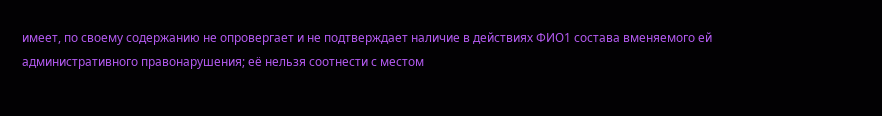имеет, по своему содержанию не опровергает и не подтверждает наличие в действиях ФИО1 состава вменяемого ей административного правонарушения; её нельзя соотнести с местом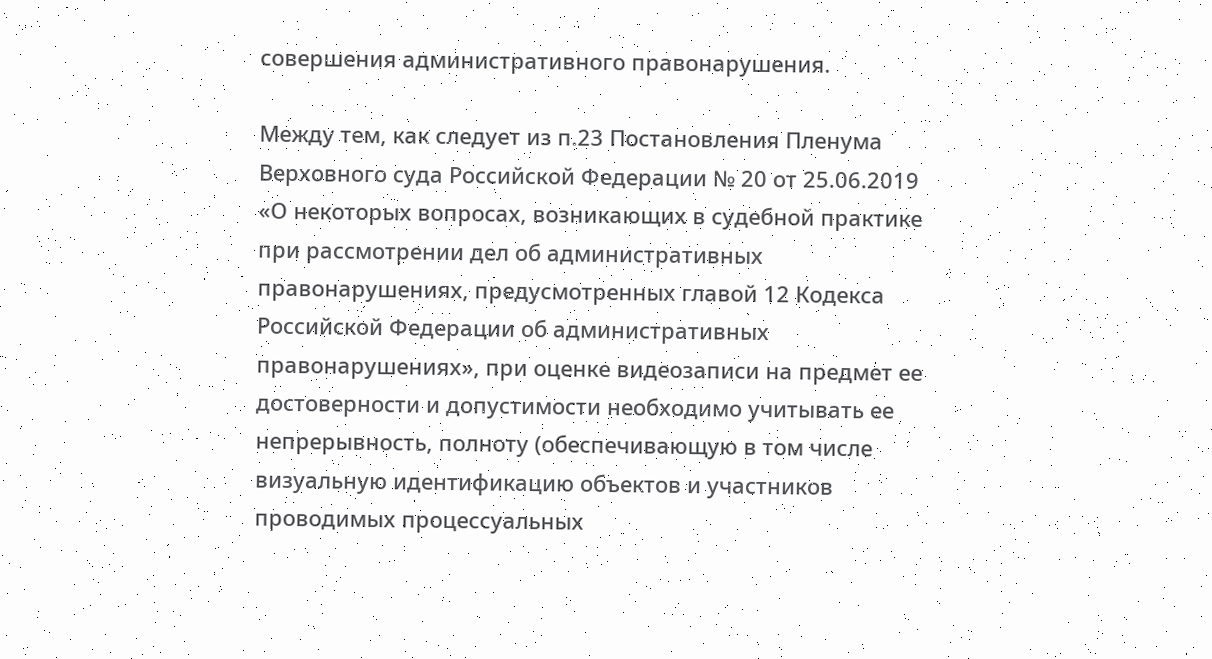совершения административного правонарушения.

Между тем, как следует из п.23 Постановления Пленума Верховного суда Российской Федерации № 20 от 25.06.2019 «О некоторых вопросах, возникающих в судебной практике при рассмотрении дел об административных правонарушениях, предусмотренных главой 12 Кодекса Российской Федерации об административных правонарушениях», при оценке видеозаписи на предмет ее достоверности и допустимости необходимо учитывать ее непрерывность, полноту (обеспечивающую в том числе визуальную идентификацию объектов и участников проводимых процессуальных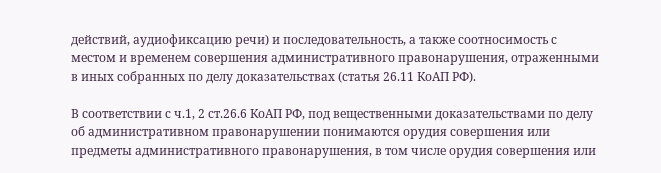действий, аудиофиксацию речи) и последовательность, а также соотносимость с местом и временем совершения административного правонарушения, отраженными в иных собранных по делу доказательствах (статья 26.11 КоАП РФ).

В соответствии с ч.1, 2 ст.26.6 КоАП РФ, под вещественными доказательствами по делу об административном правонарушении понимаются орудия совершения или предметы административного правонарушения, в том числе орудия совершения или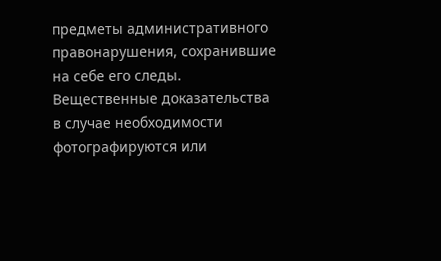предметы административного правонарушения, сохранившие на себе его следы. Вещественные доказательства в случае необходимости фотографируются или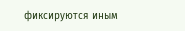фиксируются иным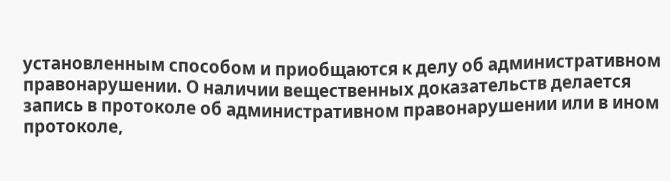установленным способом и приобщаются к делу об административном правонарушении. О наличии вещественных доказательств делается запись в протоколе об административном правонарушении или в ином протоколе,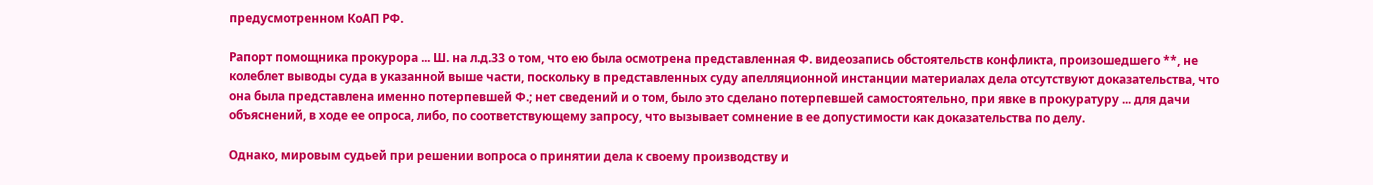предусмотренном КоАП РФ.

Рапорт помощника прокурора ... Ш. на л.д.33 о том, что ею была осмотрена представленная Ф. видеозапись обстоятельств конфликта, произошедшего **, не колеблет выводы суда в указанной выше части, поскольку в представленных суду апелляционной инстанции материалах дела отсутствуют доказательства, что она была представлена именно потерпевшей Ф.; нет сведений и о том, было это сделано потерпевшей самостоятельно, при явке в прокуратуру ... для дачи объяснений, в ходе ее опроса, либо, по соответствующему запросу, что вызывает сомнение в ее допустимости как доказательства по делу.

Однако, мировым судьей при решении вопроса о принятии дела к своему производству и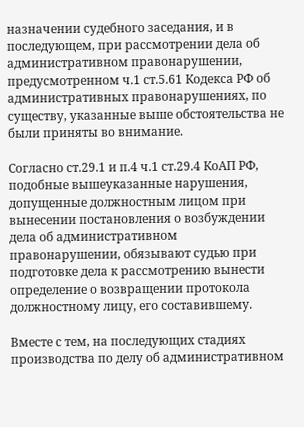назначении судебного заседания, и в последующем, при рассмотрении дела об административном правонарушении, предусмотренном ч.1 ст.5.61 Кодекса РФ об административных правонарушениях, по существу, указанные выше обстоятельства не были приняты во внимание.

Согласно ст.29.1 и п.4 ч.1 ст.29.4 КоАП РФ, подобные вышеуказанные нарушения, допущенные должностным лицом при вынесении постановления о возбуждении дела об административном правонарушении, обязывают судью при подготовке дела к рассмотрению вынести определение о возвращении протокола должностному лицу, его составившему.

Вместе с тем, на последующих стадиях производства по делу об административном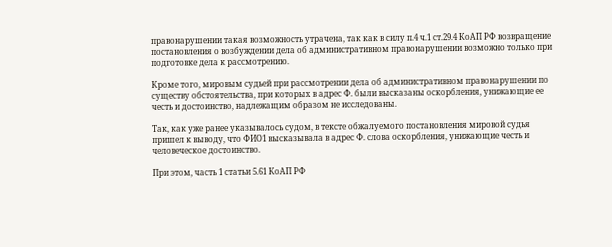правонарушении такая возможность утрачена, так как в силу п.4 ч.1 ст.29.4 КоАП РФ возвращение постановления о возбуждении дела об административном правонарушении возможно только при подготовке дела к рассмотрению.

Кроме того, мировым судьей при рассмотрении дела об административном правонарушении по существу обстоятельства, при которых в адрес Ф. были высказаны оскорбления, унижающие ее честь и достоинство, надлежащим образом не исследованы.

Так, как уже ранее указывалось судом, в тексте обжалуемого постановления мировой судья пришел к выводу, что ФИО1 высказывала в адрес Ф. слова оскорбления, унижающие честь и человеческое достоинство.

При этом, часть 1 статьи 5.61 КоАП РФ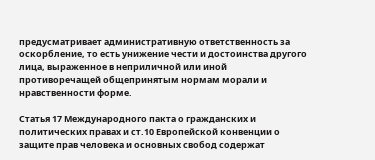предусматривает административную ответственность за оскорбление, то есть унижение чести и достоинства другого лица, выраженное в неприличной или иной противоречащей общепринятым нормам морали и нравственности форме.

Статья 17 Международного пакта о гражданских и политических правах и ст.10 Европейской конвенции о защите прав человека и основных свобод содержат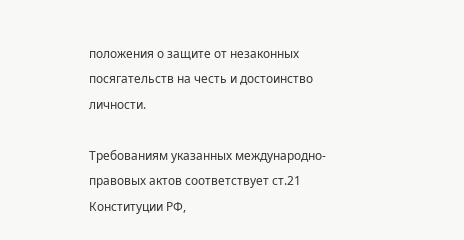положения о защите от незаконных посягательств на честь и достоинство личности.

Требованиям указанных международно-правовых актов соответствует ст.21 Конституции РФ,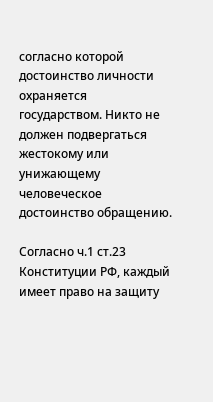согласно которой достоинство личности охраняется государством. Никто не должен подвергаться жестокому или унижающему человеческое достоинство обращению.

Согласно ч.1 ст.23 Конституции РФ, каждый имеет право на защиту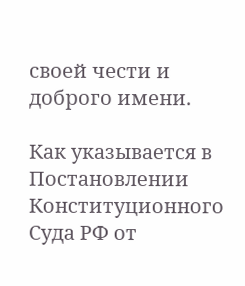своей чести и доброго имени.

Как указывается в Постановлении Конституционного Суда РФ от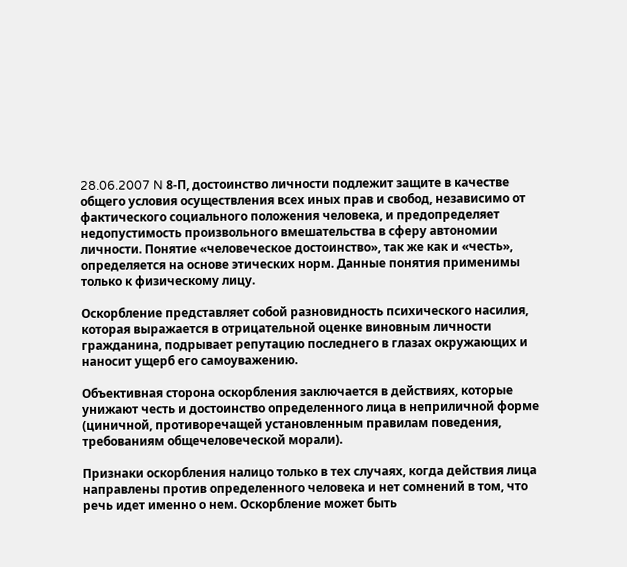28.06.2007 N 8-П, достоинство личности подлежит защите в качестве общего условия осуществления всех иных прав и свобод, независимо от фактического социального положения человека, и предопределяет недопустимость произвольного вмешательства в сферу автономии личности. Понятие «человеческое достоинство», так же как и «честь», определяется на основе этических норм. Данные понятия применимы только к физическому лицу.

Оскорбление представляет собой разновидность психического насилия, которая выражается в отрицательной оценке виновным личности гражданина, подрывает репутацию последнего в глазах окружающих и наносит ущерб его самоуважению.

Объективная сторона оскорбления заключается в действиях, которые унижают честь и достоинство определенного лица в неприличной форме (циничной, противоречащей установленным правилам поведения, требованиям общечеловеческой морали).

Признаки оскорбления налицо только в тех случаях, когда действия лица направлены против определенного человека и нет сомнений в том, что речь идет именно о нем. Оскорбление может быть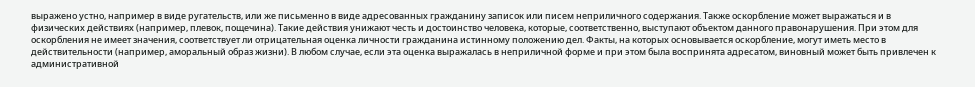выражено устно, например в виде ругательств, или же письменно в виде адресованных гражданину записок или писем неприличного содержания. Также оскорбление может выражаться и в физических действиях (например, плевок, пощечина). Такие действия унижают честь и достоинство человека, которые, соответственно, выступают объектом данного правонарушения. При этом для оскорбления не имеет значения, соответствует ли отрицательная оценка личности гражданина истинному положению дел. Факты, на которых основывается оскорбление, могут иметь место в действительности (например, аморальный образ жизни). В любом случае, если эта оценка выражалась в неприличной форме и при этом была воспринята адресатом, виновный может быть привлечен к административной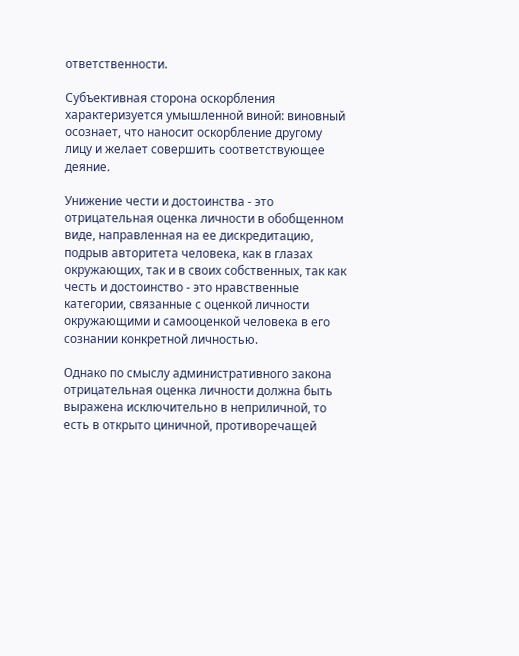ответственности.

Субъективная сторона оскорбления характеризуется умышленной виной: виновный осознает, что наносит оскорбление другому лицу и желает совершить соответствующее деяние.

Унижение чести и достоинства - это отрицательная оценка личности в обобщенном виде, направленная на ее дискредитацию, подрыв авторитета человека, как в глазах окружающих, так и в своих собственных, так как честь и достоинство - это нравственные категории, связанные с оценкой личности окружающими и самооценкой человека в его сознании конкретной личностью.

Однако по смыслу административного закона отрицательная оценка личности должна быть выражена исключительно в неприличной, то есть в открыто циничной, противоречащей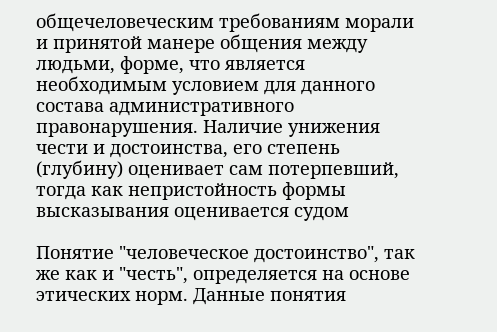общечеловеческим требованиям морали и принятой манере общения между людьми, форме, что является необходимым условием для данного состава административного правонарушения. Наличие унижения чести и достоинства, его степень (глубину) оценивает сам потерпевший, тогда как непристойность формы высказывания оценивается судом

Понятие "человеческое достоинство", так же как и "честь", определяется на основе этических норм. Данные понятия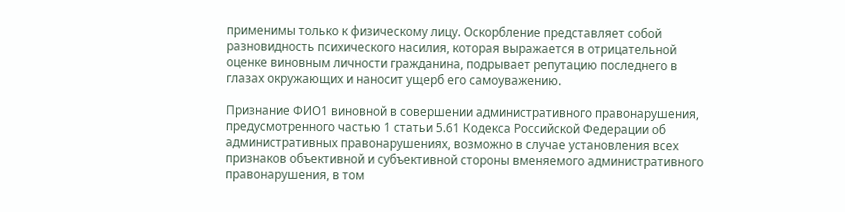применимы только к физическому лицу. Оскорбление представляет собой разновидность психического насилия, которая выражается в отрицательной оценке виновным личности гражданина, подрывает репутацию последнего в глазах окружающих и наносит ущерб его самоуважению.

Признание ФИО1 виновной в совершении административного правонарушения, предусмотренного частью 1 статьи 5.61 Кодекса Российской Федерации об административных правонарушениях, возможно в случае установления всех признаков объективной и субъективной стороны вменяемого административного правонарушения, в том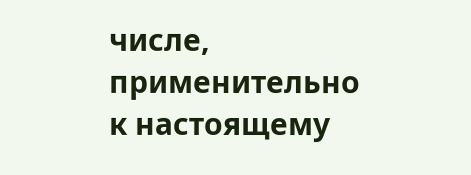числе, применительно к настоящему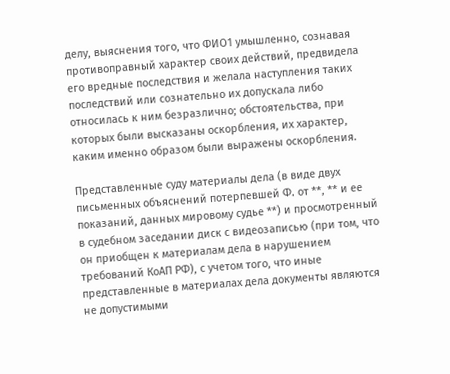делу, выяснения того, что ФИО1 умышленно, сознавая противоправный характер своих действий, предвидела его вредные последствия и желала наступления таких последствий или сознательно их допускала либо относилась к ним безразлично; обстоятельства, при которых были высказаны оскорбления, их характер, каким именно образом были выражены оскорбления.

Представленные суду материалы дела (в виде двух письменных объяснений потерпевшей Ф. от **, ** и ее показаний, данных мировому судье **) и просмотренный в судебном заседании диск с видеозаписью (при том, что он приобщен к материалам дела в нарушением требований КоАП РФ), с учетом того, что иные представленные в материалах дела документы являются не допустимыми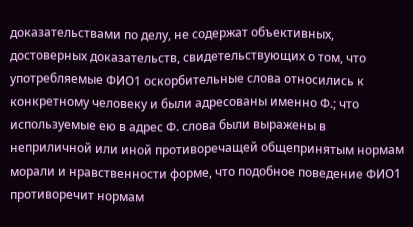доказательствами по делу, не содержат объективных, достоверных доказательств, свидетельствующих о том, что употребляемые ФИО1 оскорбительные слова относились к конкретному человеку и были адресованы именно Ф.; что используемые ею в адрес Ф. слова были выражены в неприличной или иной противоречащей общепринятым нормам морали и нравственности форме, что подобное поведение ФИО1 противоречит нормам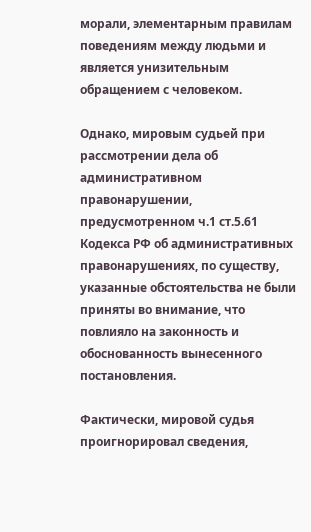морали, элементарным правилам поведениям между людьми и является унизительным обращением с человеком.

Однако, мировым судьей при рассмотрении дела об административном правонарушении, предусмотренном ч.1 ст.5.61 Кодекса РФ об административных правонарушениях, по существу, указанные обстоятельства не были приняты во внимание, что повлияло на законность и обоснованность вынесенного постановления.

Фактически, мировой судья проигнорировал сведения,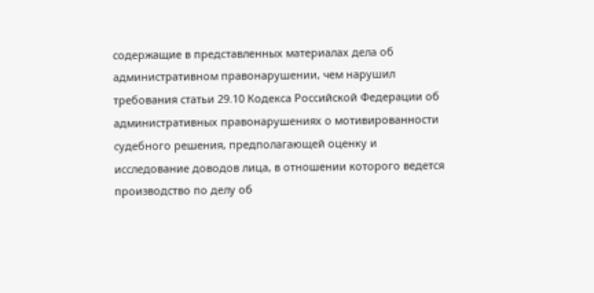содержащие в представленных материалах дела об административном правонарушении, чем нарушил требования статьи 29.10 Кодекса Российской Федерации об административных правонарушениях о мотивированности судебного решения, предполагающей оценку и исследование доводов лица, в отношении которого ведется производство по делу об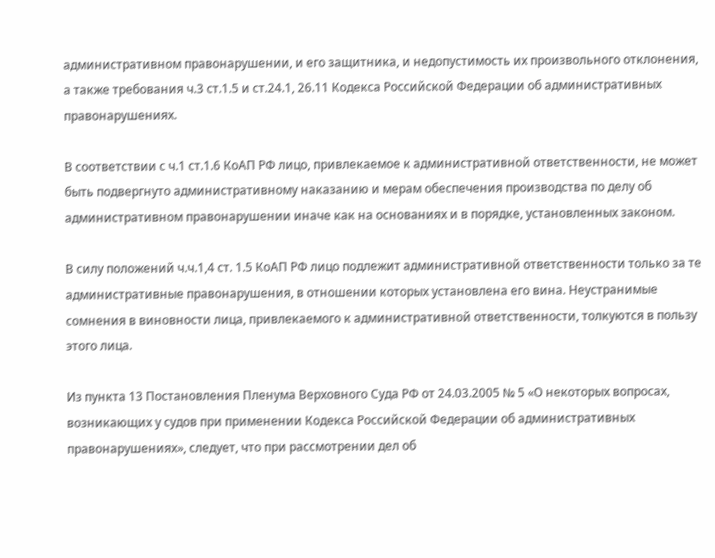административном правонарушении, и его защитника, и недопустимость их произвольного отклонения, а также требования ч.3 ст.1.5 и ст.24.1, 26.11 Кодекса Российской Федерации об административных правонарушениях.

В соответствии с ч.1 ст.1.6 КоАП РФ лицо, привлекаемое к административной ответственности, не может быть подвергнуто административному наказанию и мерам обеспечения производства по делу об административном правонарушении иначе как на основаниях и в порядке, установленных законом.

В силу положений ч.ч.1,4 ст. 1.5 КоАП РФ лицо подлежит административной ответственности только за те административные правонарушения, в отношении которых установлена его вина. Неустранимые сомнения в виновности лица, привлекаемого к административной ответственности, толкуются в пользу этого лица.

Из пункта 13 Постановления Пленума Верховного Суда РФ от 24.03.2005 № 5 «О некоторых вопросах, возникающих у судов при применении Кодекса Российской Федерации об административных правонарушениях», следует, что при рассмотрении дел об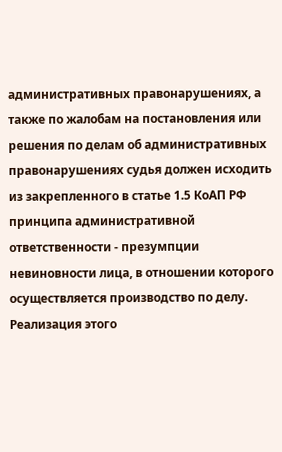административных правонарушениях, а также по жалобам на постановления или решения по делам об административных правонарушениях судья должен исходить из закрепленного в статье 1.5 КоАП РФ принципа административной ответственности - презумпции невиновности лица, в отношении которого осуществляется производство по делу. Реализация этого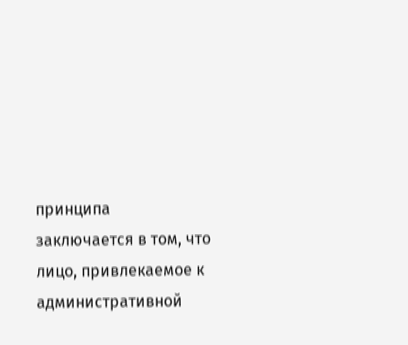принципа заключается в том, что лицо, привлекаемое к административной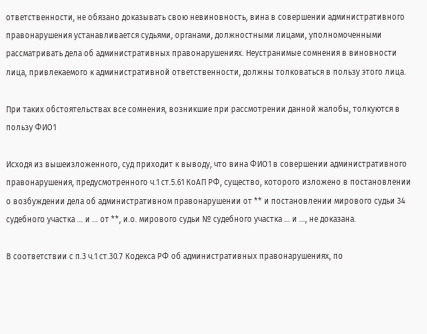ответственности, не обязано доказывать свою невиновность, вина в совершении административного правонарушения устанавливается судьями, органами, должностными лицами, уполномоченными рассматривать дела об административных правонарушениях. Неустранимые сомнения в виновности лица, привлекаемого к административной ответственности, должны толковаться в пользу этого лица.

При таких обстоятельствах все сомнения, возникшие при рассмотрении данной жалобы, толкуются в пользу ФИО1

Исходя из вышеизложенного, суд приходит к выводу, что вина ФИО1 в совершении административного правонарушения, предусмотренного ч.1 ст.5.61 КоАП РФ, существо, которого изложено в постановлении о возбуждении дела об административном правонарушении от ** и постановлении мирового судьи 34 судебного участка ... и ... от **, и.о. мирового судьи № судебного участка ... и ..., не доказана.

В соответствии с п.3 ч.1 ст.30.7 Кодекса РФ об административных правонарушениях, по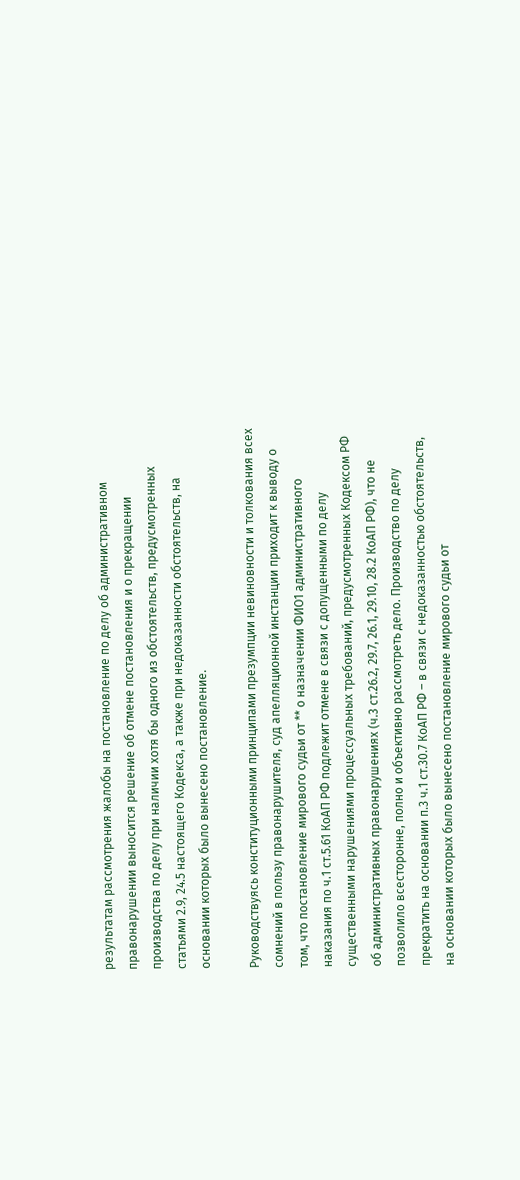результатам рассмотрения жалобы на постановление по делу об административном правонарушении выносится решение об отмене постановления и о прекращении производства по делу при наличии хотя бы одного из обстоятельств, предусмотренных статьями 2.9, 24.5 настоящего Кодекса, а также при недоказанности обстоятельств, на основании которых было вынесено постановление.

Руководствуясь конституционными принципами презумпции невиновности и толкования всех сомнений в пользу правонарушителя, суд апелляционной инстанции приходит к выводу о том, что постановление мирового судьи от ** о назначении ФИО1 административного наказания по ч.1 ст.5.61 КоАП РФ подлежит отмене в связи с допущенными по делу существенными нарушениями процессуальных требований, предусмотренных Кодексом РФ об административных правонарушениях (ч.3 ст.26.2, 29.7, 26.1, 29.10, 28.2 КоАП РФ), что не позволило всесторонне, полно и объективно рассмотреть дело. Производство по делу прекратить на основании п.3 ч.1 ст.30.7 КоАП РФ – в связи с недоказанностью обстоятельств, на основании которых было вынесено постановление мирового судьи от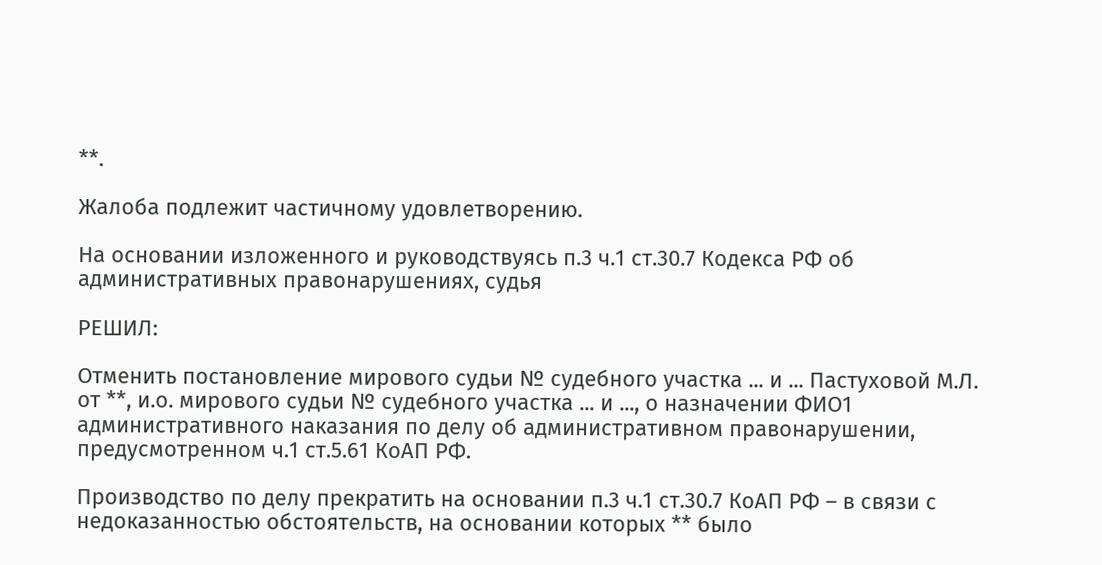**.

Жалоба подлежит частичному удовлетворению.

На основании изложенного и руководствуясь п.3 ч.1 ст.30.7 Кодекса РФ об административных правонарушениях, судья

РЕШИЛ:

Отменить постановление мирового судьи № судебного участка ... и ... Пастуховой М.Л. от **, и.о. мирового судьи № судебного участка ... и ..., о назначении ФИО1 административного наказания по делу об административном правонарушении, предусмотренном ч.1 ст.5.61 КоАП РФ.

Производство по делу прекратить на основании п.3 ч.1 ст.30.7 КоАП РФ – в связи с недоказанностью обстоятельств, на основании которых ** было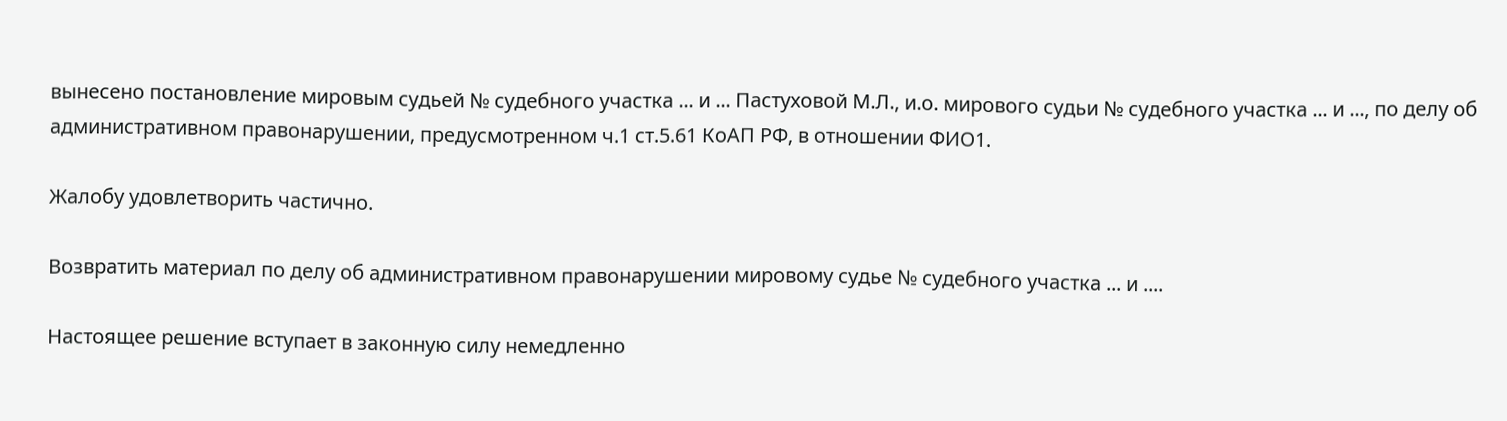вынесено постановление мировым судьей № судебного участка ... и ... Пастуховой М.Л., и.о. мирового судьи № судебного участка ... и ..., по делу об административном правонарушении, предусмотренном ч.1 ст.5.61 КоАП РФ, в отношении ФИО1.

Жалобу удовлетворить частично.

Возвратить материал по делу об административном правонарушении мировому судье № судебного участка ... и ....

Настоящее решение вступает в законную силу немедленно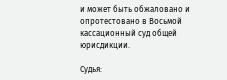и может быть обжаловано и опротестовано в Восьмой кассационный суд общей юрисдикции.

Судья: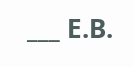___ Е.В.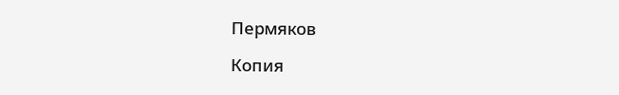Пермяков

Копия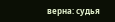верна: судья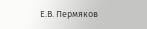Е.В. Пермяков